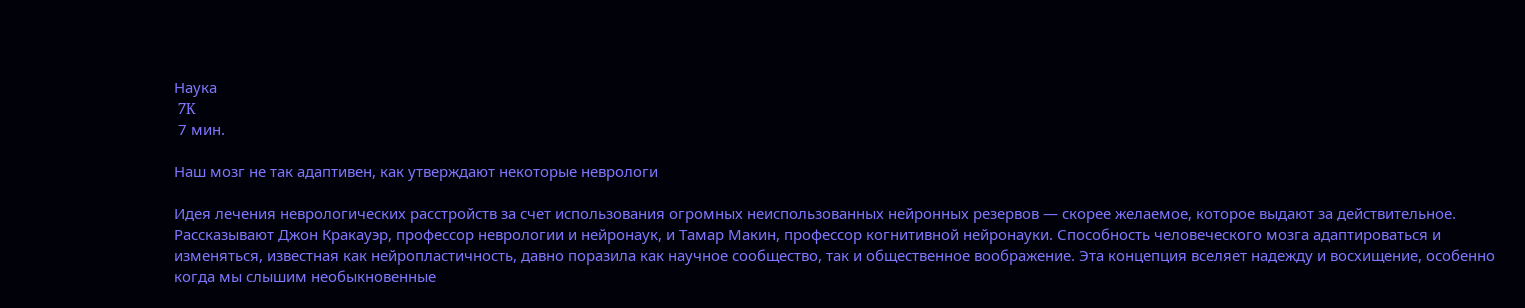Наука
 7K
 7 мин.

Наш мозг не так адаптивен, как утверждают некоторые неврологи

Идея лечения неврологических расстройств за счет использования огромных неиспользованных нейронных резервов — скорее желаемое, которое выдают за действительное. Рассказывают Джон Кракауэр, профессор неврологии и нейронаук, и Тамар Макин, профессор когнитивной нейронауки. Способность человеческого мозга адаптироваться и изменяться, известная как нейропластичность, давно поразила как научное сообщество, так и общественное воображение. Эта концепция вселяет надежду и восхищение, особенно когда мы слышим необыкновенные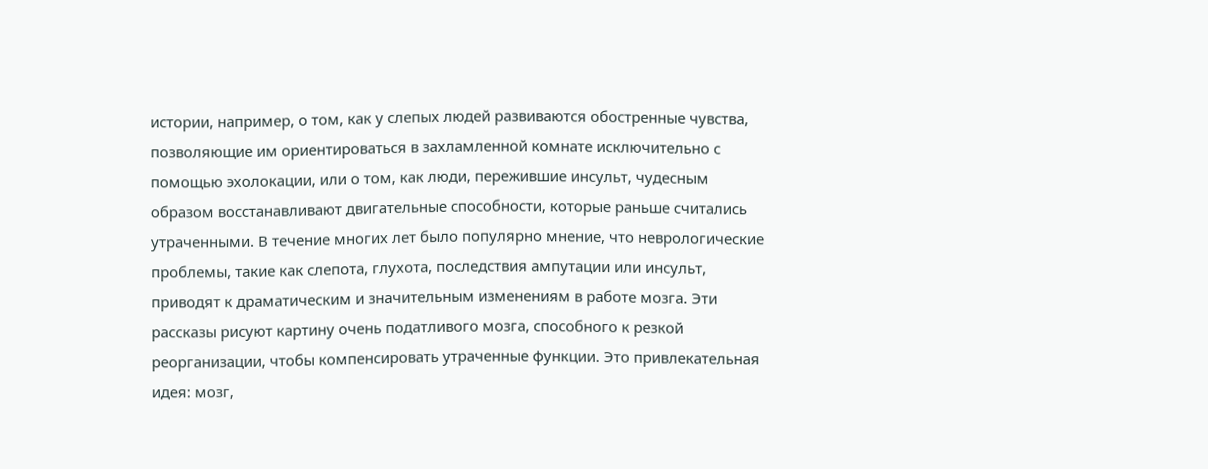истории, например, о том, как у слепых людей развиваются обостренные чувства, позволяющие им ориентироваться в захламленной комнате исключительно с помощью эхолокации, или о том, как люди, пережившие инсульт, чудесным образом восстанавливают двигательные способности, которые раньше считались утраченными. В течение многих лет было популярно мнение, что неврологические проблемы, такие как слепота, глухота, последствия ампутации или инсульт, приводят к драматическим и значительным изменениям в работе мозга. Эти рассказы рисуют картину очень податливого мозга, способного к резкой реорганизации, чтобы компенсировать утраченные функции. Это привлекательная идея: мозг,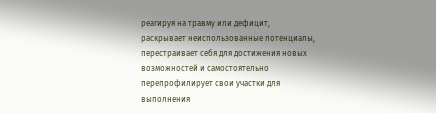реагируя на травму или дефицит, раскрывает неиспользованные потенциалы, перестраивает себя для достижения новых возможностей и самостоятельно перепрофилирует свои участки для выполнения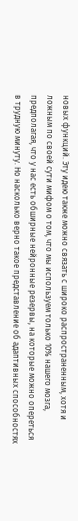новых функций. Эту идею также можно связать с широко распространенным, хотя и ложным по своей сути мифом о том, что мы используем только 10% нашего мозга, предполагая, что у нас есть обширные нейронные резервы, на которые можно опереться в трудную минуту. Но насколько верно такое представление об адаптивных способностях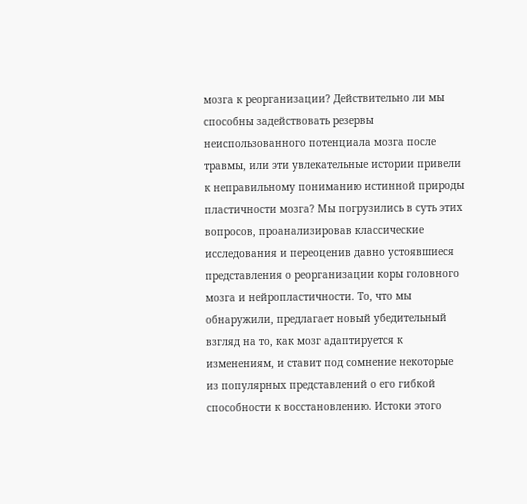мозга к реорганизации? Действительно ли мы способны задействовать резервы неиспользованного потенциала мозга после травмы, или эти увлекательные истории привели к неправильному пониманию истинной природы пластичности мозга? Мы погрузились в суть этих вопросов, проанализировав классические исследования и переоценив давно устоявшиеся представления о реорганизации коры головного мозга и нейропластичности. То, что мы обнаружили, предлагает новый убедительный взгляд на то, как мозг адаптируется к изменениям, и ставит под сомнение некоторые из популярных представлений о его гибкой способности к восстановлению. Истоки этого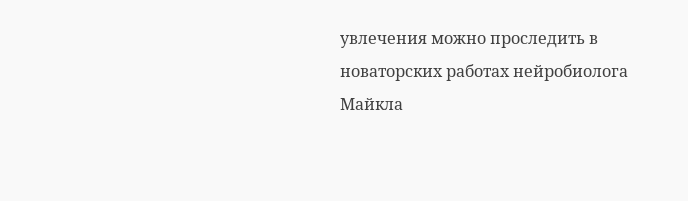увлечения можно проследить в новаторских работах нейробиолога Майкла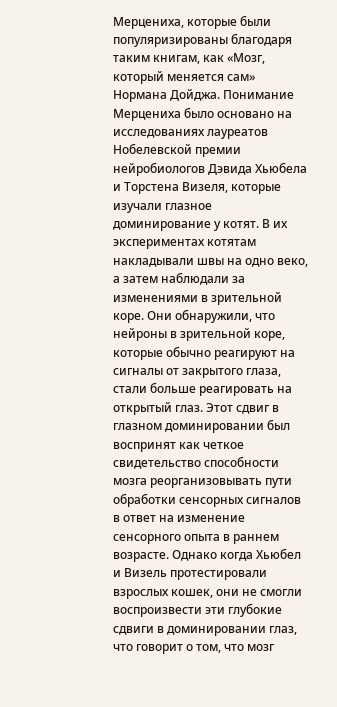Мерцениха, которые были популяризированы благодаря таким книгам, как «Мозг, который меняется сам» Нормана Дойджа. Понимание Мерцениха было основано на исследованиях лауреатов Нобелевской премии нейробиологов Дэвида Хьюбела и Торстена Визеля, которые изучали глазное доминирование у котят. В их экспериментах котятам накладывали швы на одно веко, а затем наблюдали за изменениями в зрительной коре. Они обнаружили, что нейроны в зрительной коре, которые обычно реагируют на сигналы от закрытого глаза, стали больше реагировать на открытый глаз. Этот сдвиг в глазном доминировании был воспринят как четкое свидетельство способности мозга реорганизовывать пути обработки сенсорных сигналов в ответ на изменение сенсорного опыта в раннем возрасте. Однако когда Хьюбел и Визель протестировали взрослых кошек, они не смогли воспроизвести эти глубокие сдвиги в доминировании глаз, что говорит о том, что мозг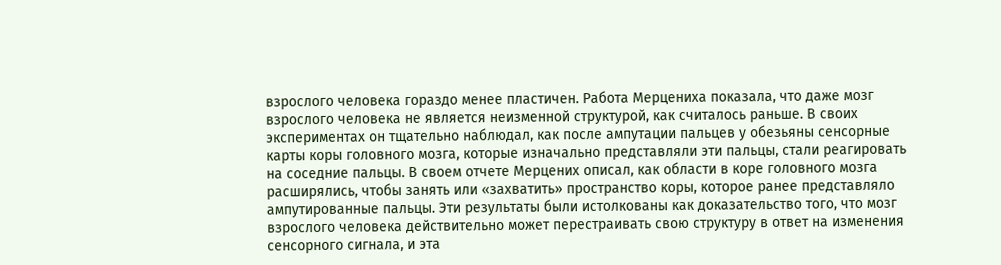взрослого человека гораздо менее пластичен. Работа Мерцениха показала, что даже мозг взрослого человека не является неизменной структурой, как считалось раньше. В своих экспериментах он тщательно наблюдал, как после ампутации пальцев у обезьяны сенсорные карты коры головного мозга, которые изначально представляли эти пальцы, стали реагировать на соседние пальцы. В своем отчете Мерцених описал, как области в коре головного мозга расширялись, чтобы занять или «захватить» пространство коры, которое ранее представляло ампутированные пальцы. Эти результаты были истолкованы как доказательство того, что мозг взрослого человека действительно может перестраивать свою структуру в ответ на изменения сенсорного сигнала, и эта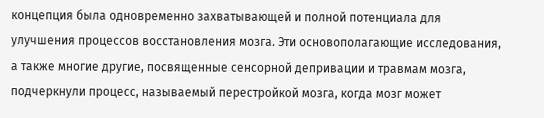концепция была одновременно захватывающей и полной потенциала для улучшения процессов восстановления мозга. Эти основополагающие исследования, а также многие другие, посвященные сенсорной депривации и травмам мозга, подчеркнули процесс, называемый перестройкой мозга, когда мозг может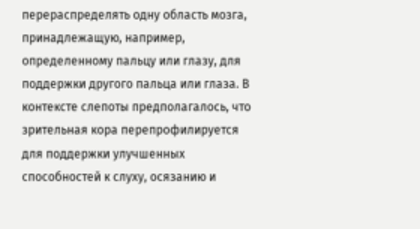перераспределять одну область мозга, принадлежащую, например, определенному пальцу или глазу, для поддержки другого пальца или глаза. В контексте слепоты предполагалось, что зрительная кора перепрофилируется для поддержки улучшенных способностей к слуху, осязанию и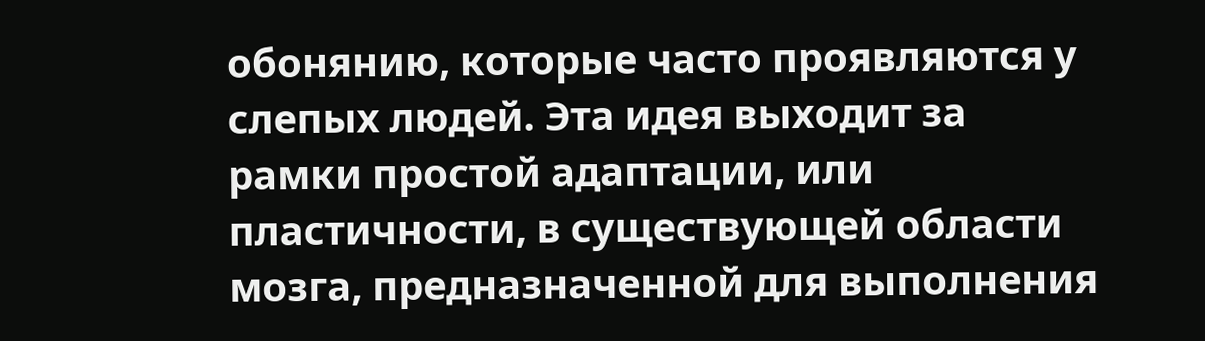обонянию, которые часто проявляются у слепых людей. Эта идея выходит за рамки простой адаптации, или пластичности, в существующей области мозга, предназначенной для выполнения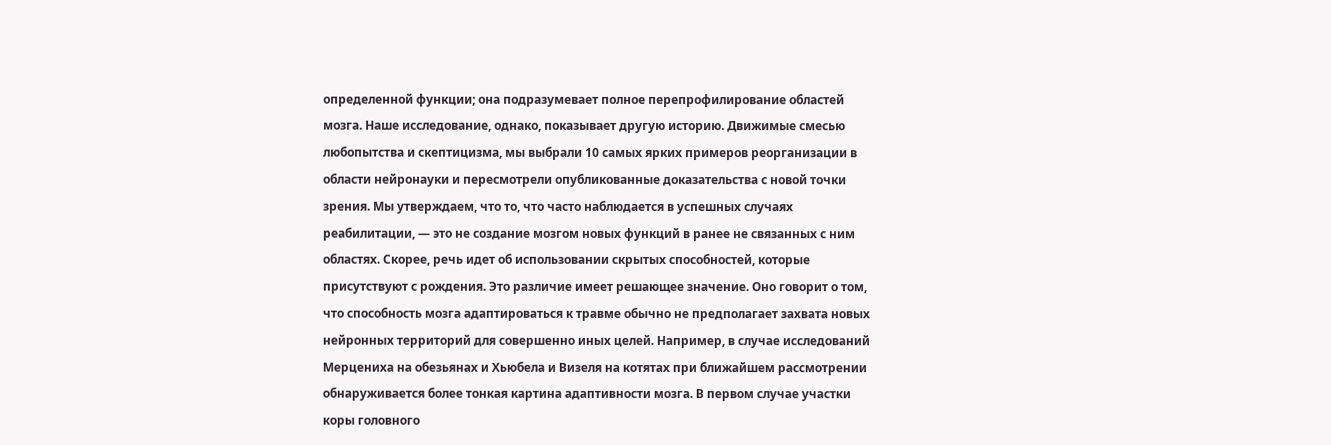определенной функции; она подразумевает полное перепрофилирование областей мозга. Наше исследование, однако, показывает другую историю. Движимые смесью любопытства и скептицизма, мы выбрали 10 самых ярких примеров реорганизации в области нейронауки и пересмотрели опубликованные доказательства с новой точки зрения. Мы утверждаем, что то, что часто наблюдается в успешных случаях реабилитации, — это не создание мозгом новых функций в ранее не связанных с ним областях. Скорее, речь идет об использовании скрытых способностей, которые присутствуют с рождения. Это различие имеет решающее значение. Оно говорит о том, что способность мозга адаптироваться к травме обычно не предполагает захвата новых нейронных территорий для совершенно иных целей. Например, в случае исследований Мерцениха на обезьянах и Хьюбела и Визеля на котятах при ближайшем рассмотрении обнаруживается более тонкая картина адаптивности мозга. В первом случае участки коры головного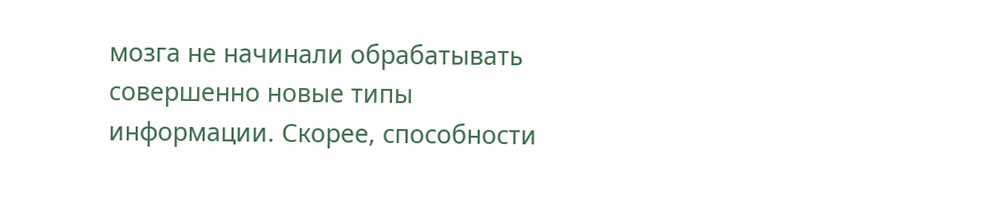мозга не начинали обрабатывать совершенно новые типы информации. Скорее, способности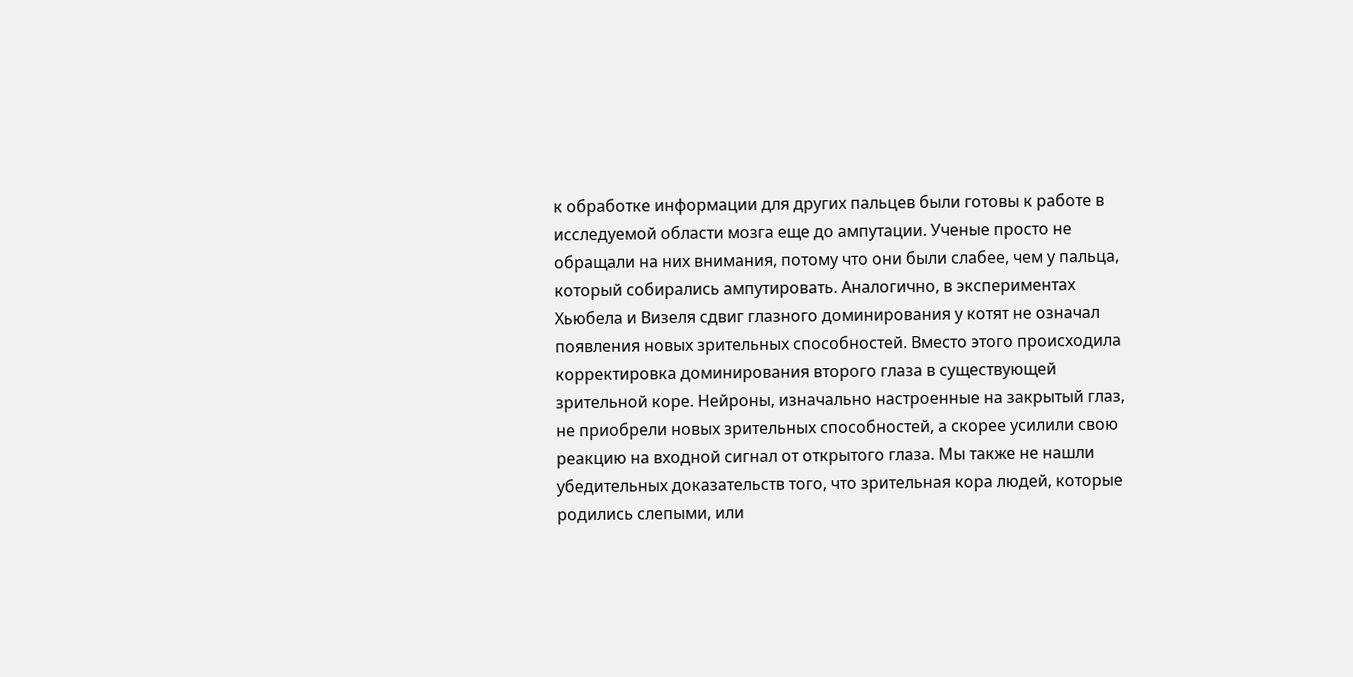к обработке информации для других пальцев были готовы к работе в исследуемой области мозга еще до ампутации. Ученые просто не обращали на них внимания, потому что они были слабее, чем у пальца, который собирались ампутировать. Аналогично, в экспериментах Хьюбела и Визеля сдвиг глазного доминирования у котят не означал появления новых зрительных способностей. Вместо этого происходила корректировка доминирования второго глаза в существующей зрительной коре. Нейроны, изначально настроенные на закрытый глаз, не приобрели новых зрительных способностей, а скорее усилили свою реакцию на входной сигнал от открытого глаза. Мы также не нашли убедительных доказательств того, что зрительная кора людей, которые родились слепыми, или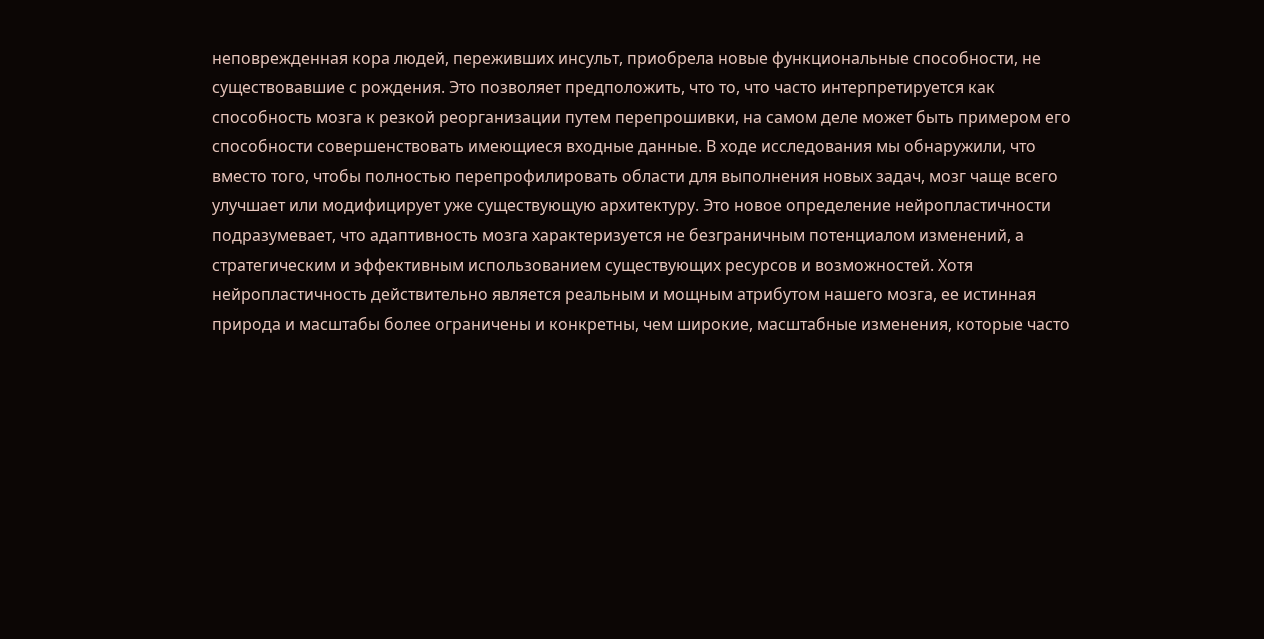неповрежденная кора людей, переживших инсульт, приобрела новые функциональные способности, не существовавшие с рождения. Это позволяет предположить, что то, что часто интерпретируется как способность мозга к резкой реорганизации путем перепрошивки, на самом деле может быть примером его способности совершенствовать имеющиеся входные данные. В ходе исследования мы обнаружили, что вместо того, чтобы полностью перепрофилировать области для выполнения новых задач, мозг чаще всего улучшает или модифицирует уже существующую архитектуру. Это новое определение нейропластичности подразумевает, что адаптивность мозга характеризуется не безграничным потенциалом изменений, а стратегическим и эффективным использованием существующих ресурсов и возможностей. Хотя нейропластичность действительно является реальным и мощным атрибутом нашего мозга, ее истинная природа и масштабы более ограничены и конкретны, чем широкие, масштабные изменения, которые часто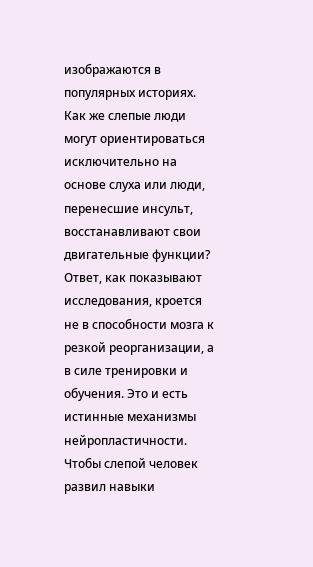изображаются в популярных историях. Как же слепые люди могут ориентироваться исключительно на основе слуха или люди, перенесшие инсульт, восстанавливают свои двигательные функции? Ответ, как показывают исследования, кроется не в способности мозга к резкой реорганизации, а в силе тренировки и обучения. Это и есть истинные механизмы нейропластичности. Чтобы слепой человек развил навыки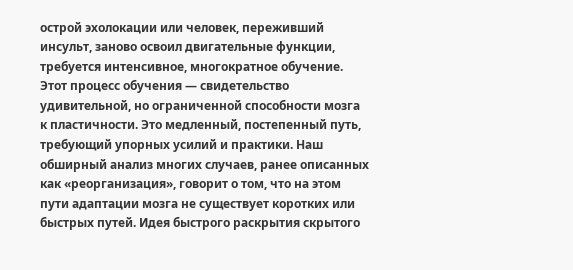острой эхолокации или человек, переживший инсульт, заново освоил двигательные функции, требуется интенсивное, многократное обучение. Этот процесс обучения — свидетельство удивительной, но ограниченной способности мозга к пластичности. Это медленный, постепенный путь, требующий упорных усилий и практики. Наш обширный анализ многих случаев, ранее описанных как «реорганизация», говорит о том, что на этом пути адаптации мозга не существует коротких или быстрых путей. Идея быстрого раскрытия скрытого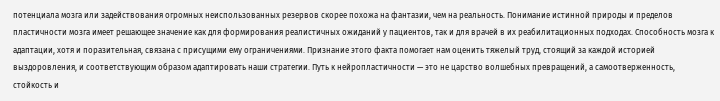потенциала мозга или задействования огромных неиспользованных резервов скорее похожа на фантазии, чем на реальность. Понимание истинной природы и пределов пластичности мозга имеет решающее значение как для формирования реалистичных ожиданий у пациентов, так и для врачей в их реабилитационных подходах. Способность мозга к адаптации, хотя и поразительная, связана с присущими ему ограничениями. Признание этого факта помогает нам оценить тяжелый труд, стоящий за каждой историей выздоровления, и соответствующим образом адаптировать наши стратегии. Путь к нейропластичности — это не царство волшебных превращений, а самоотверженность, стойкость и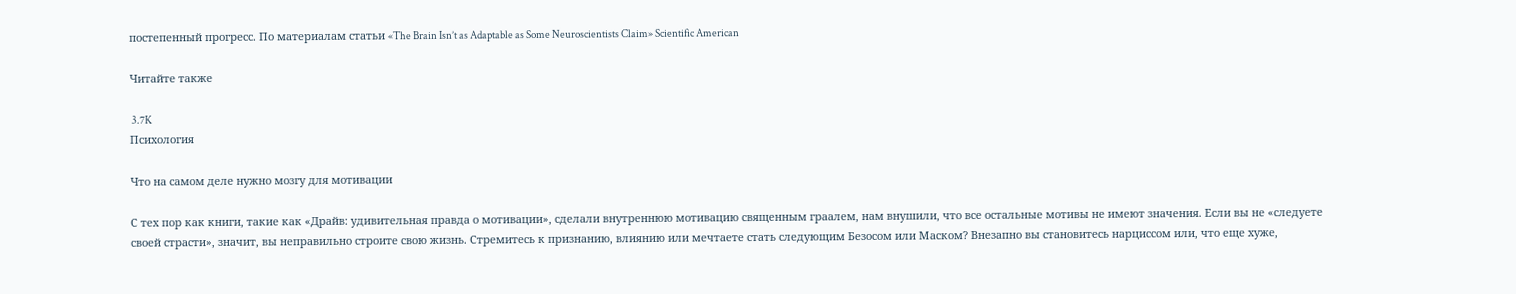постепенный прогресс. По материалам статьи «The Brain Isn’t as Adaptable as Some Neuroscientists Claim» Scientific American

Читайте также

 3.7K
Психология

Что на самом деле нужно мозгу для мотивации

С тех пор как книги, такие как «Драйв: удивительная правда о мотивации», сделали внутреннюю мотивацию священным граалем, нам внушили, что все остальные мотивы не имеют значения. Если вы не «следуете своей страсти», значит, вы неправильно строите свою жизнь. Стремитесь к признанию, влиянию или мечтаете стать следующим Безосом или Маском? Внезапно вы становитесь нарциссом или, что еще хуже,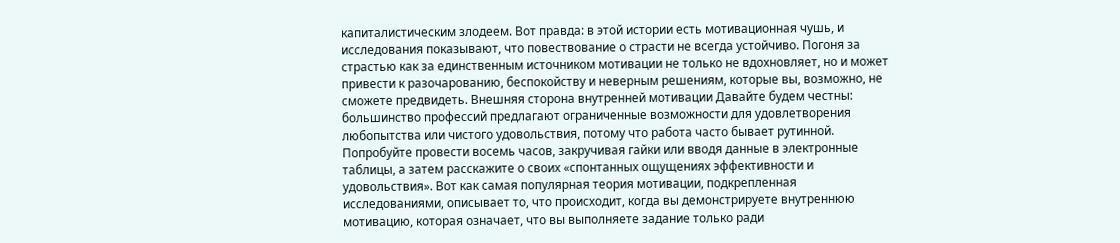капиталистическим злодеем. Вот правда: в этой истории есть мотивационная чушь, и исследования показывают, что повествование о страсти не всегда устойчиво. Погоня за страстью как за единственным источником мотивации не только не вдохновляет, но и может привести к разочарованию, беспокойству и неверным решениям, которые вы, возможно, не сможете предвидеть. Внешняя сторона внутренней мотивации Давайте будем честны: большинство профессий предлагают ограниченные возможности для удовлетворения любопытства или чистого удовольствия, потому что работа часто бывает рутинной. Попробуйте провести восемь часов, закручивая гайки или вводя данные в электронные таблицы, а затем расскажите о своих «спонтанных ощущениях эффективности и удовольствия». Вот как самая популярная теория мотивации, подкрепленная исследованиями, описывает то, что происходит, когда вы демонстрируете внутреннюю мотивацию, которая означает, что вы выполняете задание только ради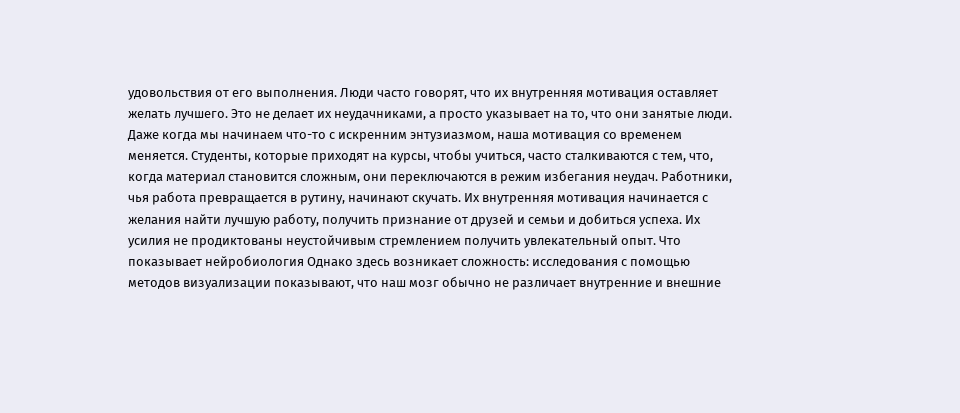удовольствия от его выполнения. Люди часто говорят, что их внутренняя мотивация оставляет желать лучшего. Это не делает их неудачниками, а просто указывает на то, что они занятые люди. Даже когда мы начинаем что-то с искренним энтузиазмом, наша мотивация со временем меняется. Студенты, которые приходят на курсы, чтобы учиться, часто сталкиваются с тем, что, когда материал становится сложным, они переключаются в режим избегания неудач. Работники, чья работа превращается в рутину, начинают скучать. Их внутренняя мотивация начинается с желания найти лучшую работу, получить признание от друзей и семьи и добиться успеха. Их усилия не продиктованы неустойчивым стремлением получить увлекательный опыт. Что показывает нейробиология Однако здесь возникает сложность: исследования с помощью методов визуализации показывают, что наш мозг обычно не различает внутренние и внешние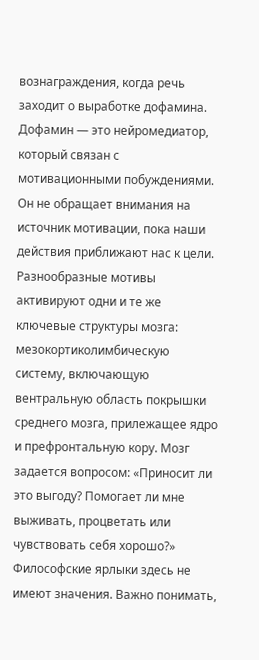вознаграждения, когда речь заходит о выработке дофамина. Дофамин — это нейромедиатор, который связан с мотивационными побуждениями. Он не обращает внимания на источник мотивации, пока наши действия приближают нас к цели. Разнообразные мотивы активируют одни и те же ключевые структуры мозга: мезокортиколимбическую систему, включающую вентральную область покрышки среднего мозга, прилежащее ядро и префронтальную кору. Мозг задается вопросом: «Приносит ли это выгоду? Помогает ли мне выживать, процветать или чувствовать себя хорошо?» Философские ярлыки здесь не имеют значения. Важно понимать,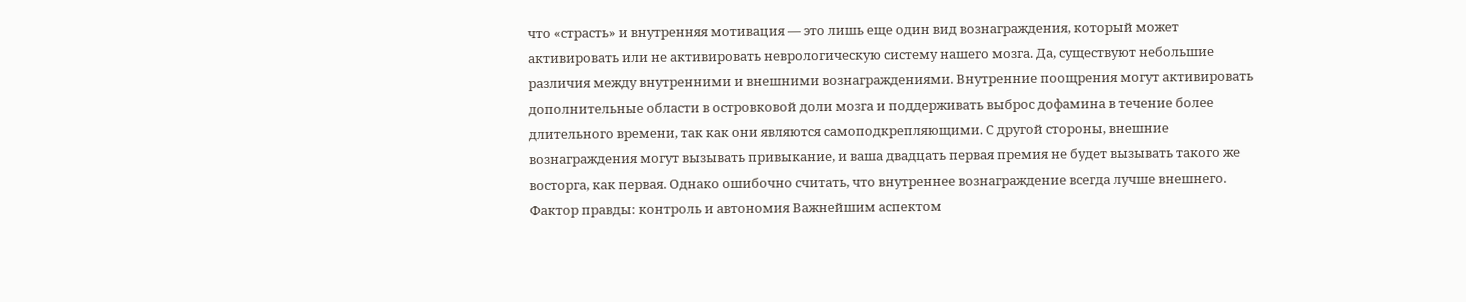что «страсть» и внутренняя мотивация — это лишь еще один вид вознаграждения, который может активировать или не активировать неврологическую систему нашего мозга. Да, существуют небольшие различия между внутренними и внешними вознаграждениями. Внутренние поощрения могут активировать дополнительные области в островковой доли мозга и поддерживать выброс дофамина в течение более длительного времени, так как они являются самоподкрепляющими. С другой стороны, внешние вознаграждения могут вызывать привыкание, и ваша двадцать первая премия не будет вызывать такого же восторга, как первая. Однако ошибочно считать, что внутреннее вознаграждение всегда лучше внешнего. Фактор правды: контроль и автономия Важнейшим аспектом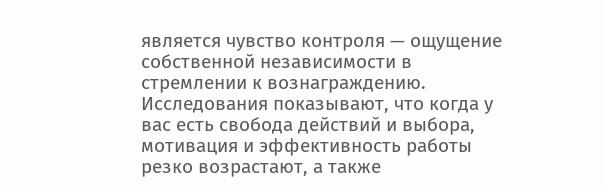является чувство контроля — ощущение собственной независимости в стремлении к вознаграждению. Исследования показывают, что когда у вас есть свобода действий и выбора, мотивация и эффективность работы резко возрастают, а также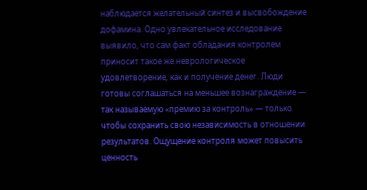наблюдается желательный синтез и высвобождение дофамина. Одно увлекательное исследование выявило, что сам факт обладания контролем приносит такое же неврологическое удовлетворение, как и получение денег. Люди готовы соглашаться на меньшее вознаграждение — так называемую «премию за контроль» — только чтобы сохранить свою независимость в отношении результатов. Ощущение контроля может повысить ценность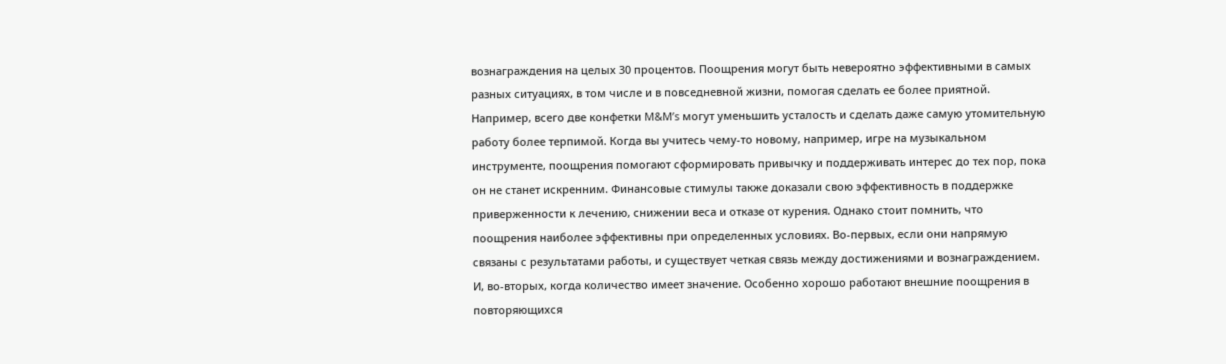вознаграждения на целых 30 процентов. Поощрения могут быть невероятно эффективными в самых разных ситуациях, в том числе и в повседневной жизни, помогая сделать ее более приятной. Например, всего две конфетки M&M’s могут уменьшить усталость и сделать даже самую утомительную работу более терпимой. Когда вы учитесь чему-то новому, например, игре на музыкальном инструменте, поощрения помогают сформировать привычку и поддерживать интерес до тех пор, пока он не станет искренним. Финансовые стимулы также доказали свою эффективность в поддержке приверженности к лечению, снижении веса и отказе от курения. Однако стоит помнить, что поощрения наиболее эффективны при определенных условиях. Во-первых, если они напрямую связаны с результатами работы, и существует четкая связь между достижениями и вознаграждением. И, во-вторых, когда количество имеет значение. Особенно хорошо работают внешние поощрения в повторяющихся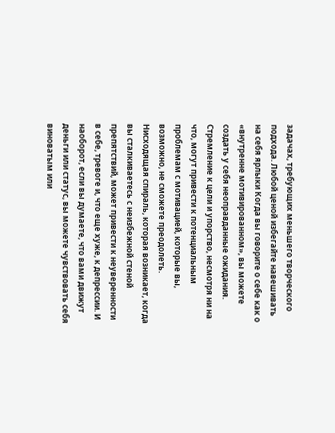задачах, требующих меньшего творческого подхода. Любой ценой избегайте навешивать на себя ярлыки Когда вы говорите о себе как о «внутренне мотивированном», вы можете создать у себя неоправданные ожидания. Стремление к цели и упорство, несмотря ни на что, могут привести к потенциальным проблемам с мотивацией, которые вы, возможно, не сможете преодолеть. Нисходящая спираль, которая возникает, когда вы сталкиваетесь с неизбежной стеной препятствий, может привести к неуверенности в себе, тревоге и, что еще хуже, к депрессии. И наоборот, если вы думаете, что вами движут деньги или статус, вы можете чувствовать себя виноватым или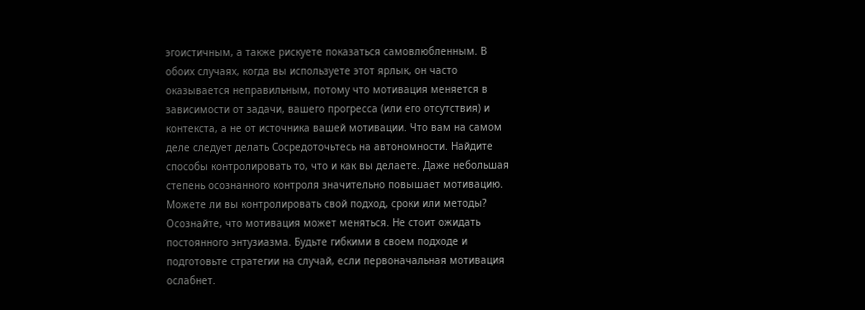эгоистичным, а также рискуете показаться самовлюбленным. В обоих случаях, когда вы используете этот ярлык, он часто оказывается неправильным, потому что мотивация меняется в зависимости от задачи, вашего прогресса (или его отсутствия) и контекста, а не от источника вашей мотивации. Что вам на самом деле следует делать Сосредоточьтесь на автономности. Найдите способы контролировать то, что и как вы делаете. Даже небольшая степень осознанного контроля значительно повышает мотивацию. Можете ли вы контролировать свой подход, сроки или методы? Осознайте, что мотивация может меняться. Не стоит ожидать постоянного энтузиазма. Будьте гибкими в своем подходе и подготовьте стратегии на случай, если первоначальная мотивация ослабнет.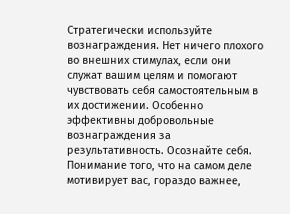Стратегически используйте вознаграждения. Нет ничего плохого во внешних стимулах, если они служат вашим целям и помогают чувствовать себя самостоятельным в их достижении. Особенно эффективны добровольные вознаграждения за результативность. Осознайте себя. Понимание того, что на самом деле мотивирует вас, гораздо важнее,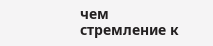чем стремление к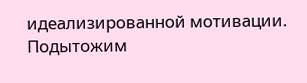идеализированной мотивации. Подытожим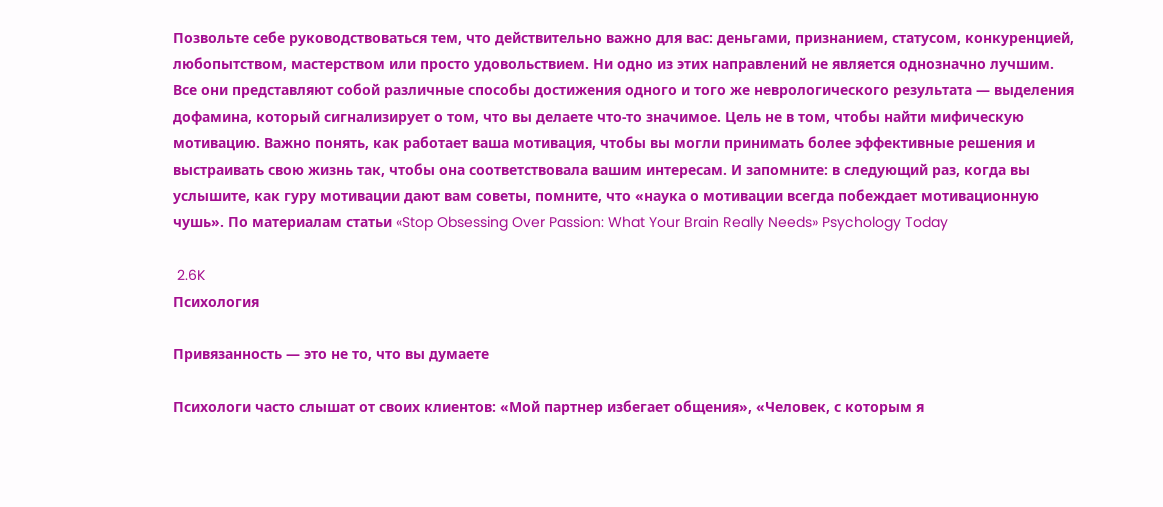Позвольте себе руководствоваться тем, что действительно важно для вас: деньгами, признанием, статусом, конкуренцией, любопытством, мастерством или просто удовольствием. Ни одно из этих направлений не является однозначно лучшим. Все они представляют собой различные способы достижения одного и того же неврологического результата — выделения дофамина, который сигнализирует о том, что вы делаете что-то значимое. Цель не в том, чтобы найти мифическую мотивацию. Важно понять, как работает ваша мотивация, чтобы вы могли принимать более эффективные решения и выстраивать свою жизнь так, чтобы она соответствовала вашим интересам. И запомните: в следующий раз, когда вы услышите, как гуру мотивации дают вам советы, помните, что «наука о мотивации всегда побеждает мотивационную чушь». По материалам статьи «Stop Obsessing Over Passion: What Your Brain Really Needs» Psychology Today

 2.6K
Психология

Привязанность — это не то, что вы думаете

Психологи часто слышат от своих клиентов: «Мой партнер избегает общения», «Человек, с которым я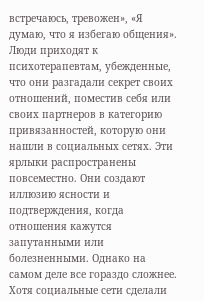встречаюсь, тревожен», «Я думаю, что я избегаю общения». Люди приходят к психотерапевтам, убежденные, что они разгадали секрет своих отношений, поместив себя или своих партнеров в категорию привязанностей, которую они нашли в социальных сетях. Эти ярлыки распространены повсеместно. Они создают иллюзию ясности и подтверждения, когда отношения кажутся запутанными или болезненными. Однако на самом деле все гораздо сложнее. Хотя социальные сети сделали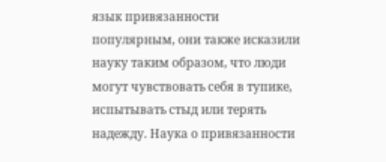язык привязанности популярным, они также исказили науку таким образом, что люди могут чувствовать себя в тупике, испытывать стыд или терять надежду. Наука о привязанности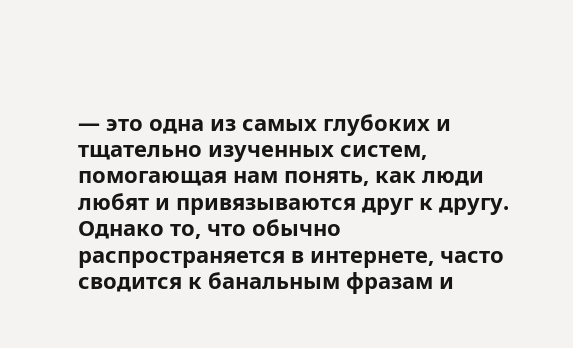— это одна из самых глубоких и тщательно изученных систем, помогающая нам понять, как люди любят и привязываются друг к другу. Однако то, что обычно распространяется в интернете, часто сводится к банальным фразам и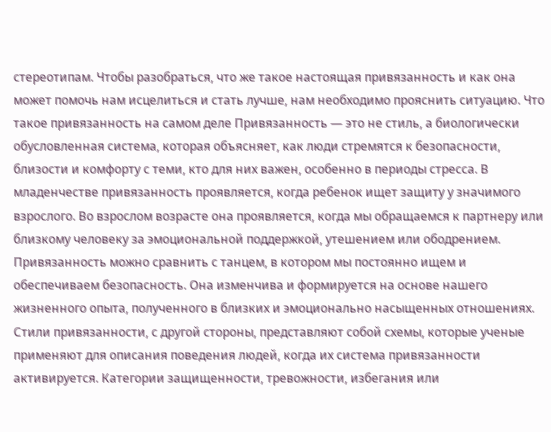стереотипам. Чтобы разобраться, что же такое настоящая привязанность и как она может помочь нам исцелиться и стать лучше, нам необходимо прояснить ситуацию. Что такое привязанность на самом деле Привязанность — это не стиль, а биологически обусловленная система, которая объясняет, как люди стремятся к безопасности, близости и комфорту с теми, кто для них важен, особенно в периоды стресса. В младенчестве привязанность проявляется, когда ребенок ищет защиту у значимого взрослого. Во взрослом возрасте она проявляется, когда мы обращаемся к партнеру или близкому человеку за эмоциональной поддержкой, утешением или ободрением. Привязанность можно сравнить с танцем, в котором мы постоянно ищем и обеспечиваем безопасность. Она изменчива и формируется на основе нашего жизненного опыта, полученного в близких и эмоционально насыщенных отношениях. Стили привязанности, с другой стороны, представляют собой схемы, которые ученые применяют для описания поведения людей, когда их система привязанности активируется. Категории защищенности, тревожности, избегания или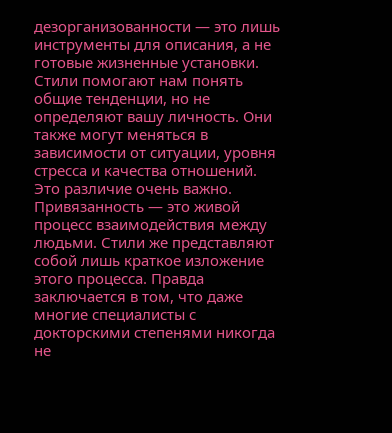дезорганизованности — это лишь инструменты для описания, а не готовые жизненные установки. Стили помогают нам понять общие тенденции, но не определяют вашу личность. Они также могут меняться в зависимости от ситуации, уровня стресса и качества отношений. Это различие очень важно. Привязанность — это живой процесс взаимодействия между людьми. Стили же представляют собой лишь краткое изложение этого процесса. Правда заключается в том, что даже многие специалисты с докторскими степенями никогда не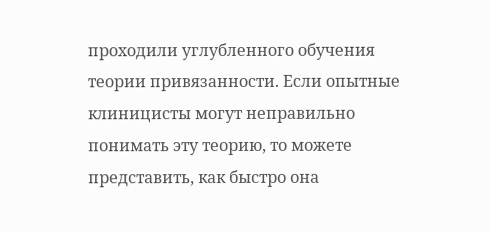проходили углубленного обучения теории привязанности. Если опытные клиницисты могут неправильно понимать эту теорию, то можете представить, как быстро она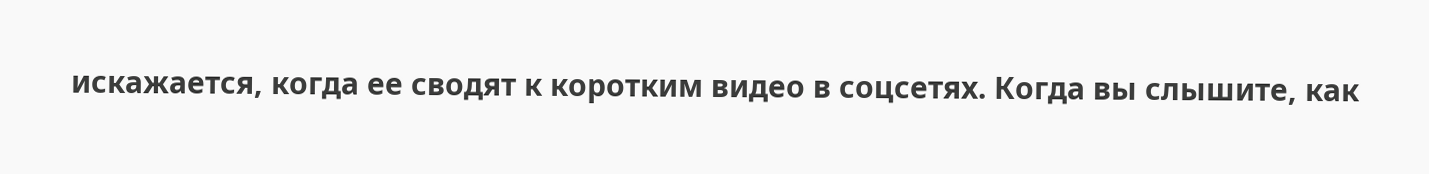искажается, когда ее сводят к коротким видео в соцсетях. Когда вы слышите, как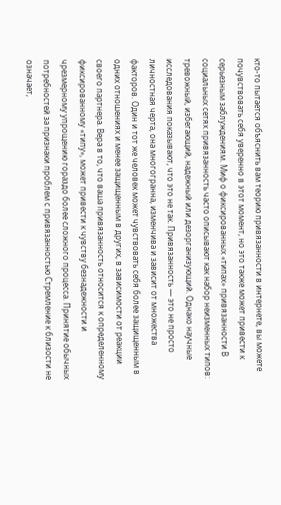кто-то пытается объяснить вам теорию привязанности в интернете, вы можете почувствовать себя уверенно в этот момент, но это также может привести к серьезным заблуждениям. Миф о фиксированных «типах» привязанности В социальных сетях привязанность часто описывают как набор неизменных типов: тревожный, избегающий, надежный или дезорганизующий. Однако научные исследования показывают, что это не так. Привязанность — это не просто личностная черта, она многогранна, изменчива и зависит от множества факторов. Один и тот же человек может чувствовать себя более защищенным в одних отношениях и менее защищенным в других, в зависимости от реакции своего партнера. Вера в то, что ваша привязанность относится к определенному фиксированному «типу», может привести к чувству безнадежности и чрезмерному упрощению гораздо более сложного процесса. Принятие обычных потребностей за признаки проблем с привязанностью Стремление к близости не означает,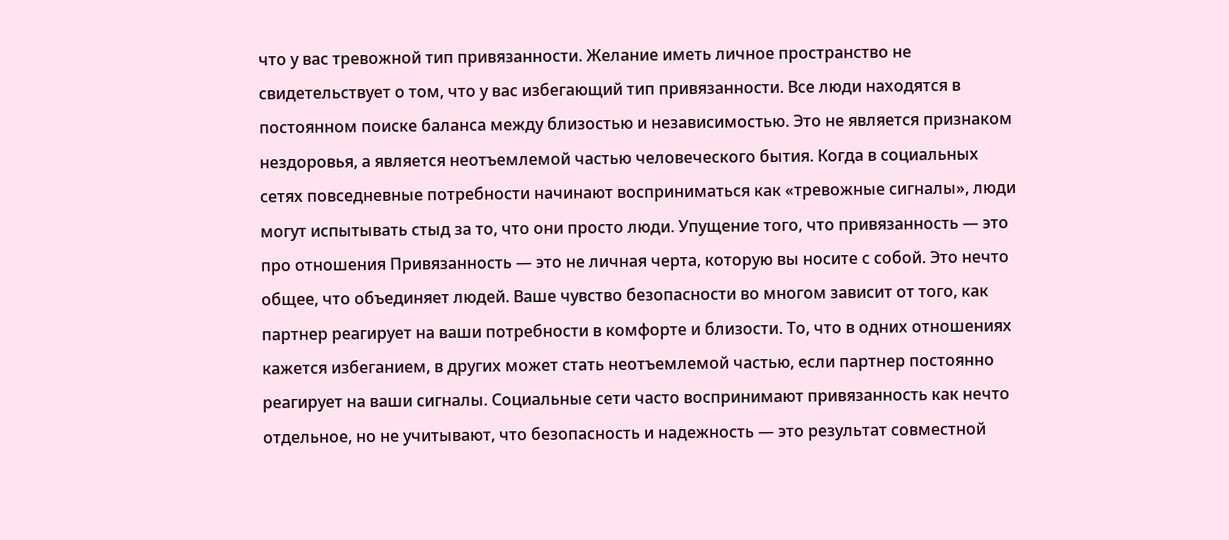что у вас тревожной тип привязанности. Желание иметь личное пространство не свидетельствует о том, что у вас избегающий тип привязанности. Все люди находятся в постоянном поиске баланса между близостью и независимостью. Это не является признаком нездоровья, а является неотъемлемой частью человеческого бытия. Когда в социальных сетях повседневные потребности начинают восприниматься как «тревожные сигналы», люди могут испытывать стыд за то, что они просто люди. Упущение того, что привязанность — это про отношения Привязанность — это не личная черта, которую вы носите с собой. Это нечто общее, что объединяет людей. Ваше чувство безопасности во многом зависит от того, как партнер реагирует на ваши потребности в комфорте и близости. То, что в одних отношениях кажется избеганием, в других может стать неотъемлемой частью, если партнер постоянно реагирует на ваши сигналы. Социальные сети часто воспринимают привязанность как нечто отдельное, но не учитывают, что безопасность и надежность — это результат совместной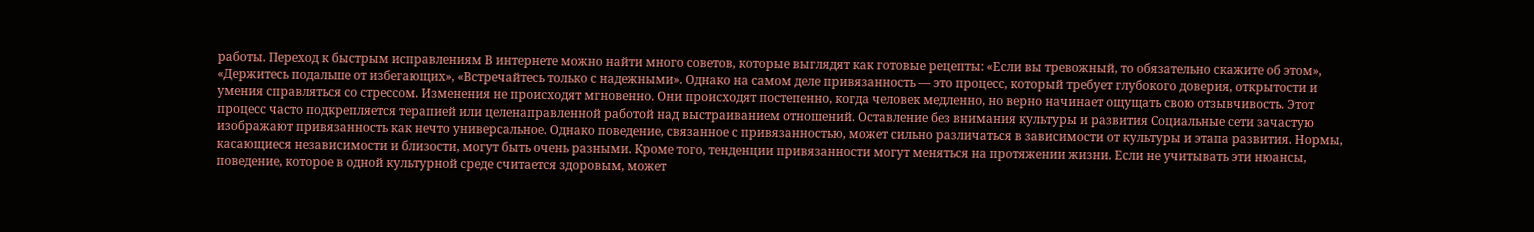работы. Переход к быстрым исправлениям В интернете можно найти много советов, которые выглядят как готовые рецепты: «Если вы тревожный, то обязательно скажите об этом», «Держитесь подальше от избегающих», «Встречайтесь только с надежными». Однако на самом деле привязанность — это процесс, который требует глубокого доверия, открытости и умения справляться со стрессом. Изменения не происходят мгновенно. Они происходят постепенно, когда человек медленно, но верно начинает ощущать свою отзывчивость. Этот процесс часто подкрепляется терапией или целенаправленной работой над выстраиванием отношений. Оставление без внимания культуры и развития Социальные сети зачастую изображают привязанность как нечто универсальное. Однако поведение, связанное с привязанностью, может сильно различаться в зависимости от культуры и этапа развития. Нормы, касающиеся независимости и близости, могут быть очень разными. Кроме того, тенденции привязанности могут меняться на протяжении жизни. Если не учитывать эти нюансы, поведение, которое в одной культурной среде считается здоровым, может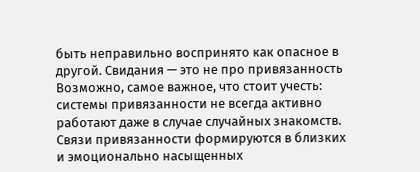быть неправильно воспринято как опасное в другой. Свидания — это не про привязанность Возможно, самое важное, что стоит учесть: системы привязанности не всегда активно работают даже в случае случайных знакомств. Связи привязанности формируются в близких и эмоционально насыщенных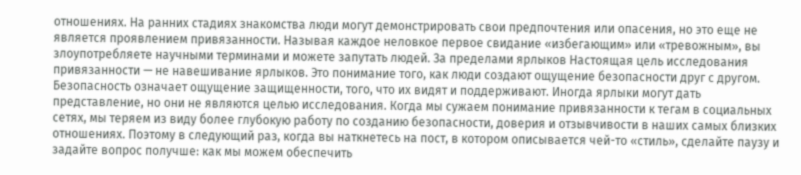отношениях. На ранних стадиях знакомства люди могут демонстрировать свои предпочтения или опасения, но это еще не является проявлением привязанности. Называя каждое неловкое первое свидание «избегающим» или «тревожным», вы злоупотребляете научными терминами и можете запутать людей. За пределами ярлыков Настоящая цель исследования привязанности — не навешивание ярлыков. Это понимание того, как люди создают ощущение безопасности друг с другом. Безопасность означает ощущение защищенности, того, что их видят и поддерживают. Иногда ярлыки могут дать представление, но они не являются целью исследования. Когда мы сужаем понимание привязанности к тегам в социальных сетях, мы теряем из виду более глубокую работу по созданию безопасности, доверия и отзывчивости в наших самых близких отношениях. Поэтому в следующий раз, когда вы наткнетесь на пост, в котором описывается чей-то «стиль», сделайте паузу и задайте вопрос получше: как мы можем обеспечить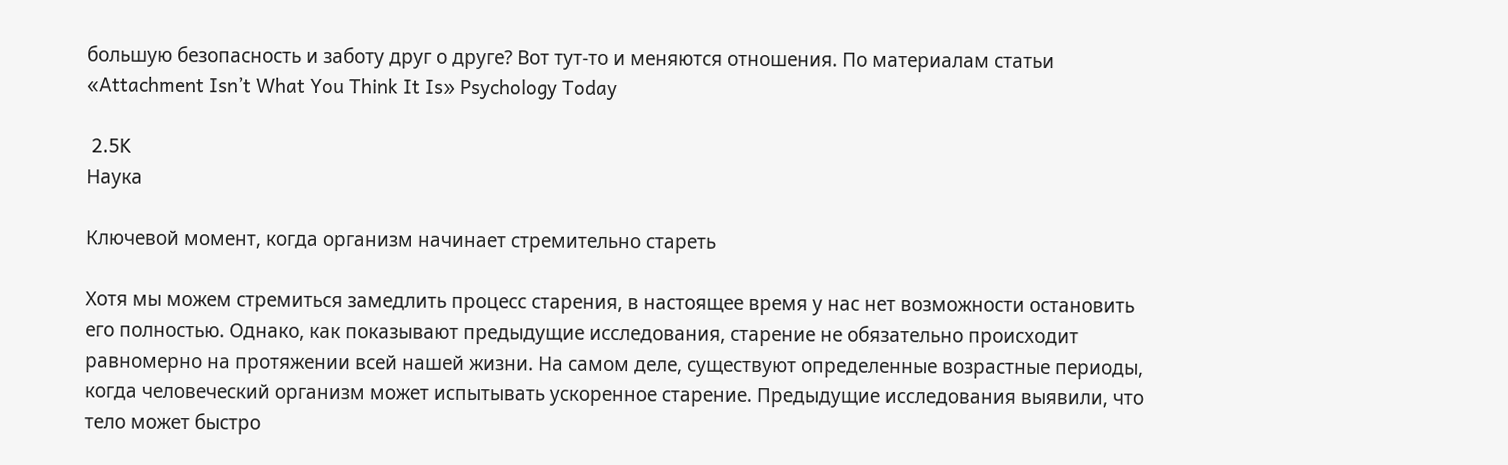большую безопасность и заботу друг о друге? Вот тут-то и меняются отношения. По материалам статьи «Attachment Isn’t What You Think It Is» Psychology Today

 2.5K
Наука

Ключевой момент, когда организм начинает стремительно стареть

Хотя мы можем стремиться замедлить процесс старения, в настоящее время у нас нет возможности остановить его полностью. Однако, как показывают предыдущие исследования, старение не обязательно происходит равномерно на протяжении всей нашей жизни. На самом деле, существуют определенные возрастные периоды, когда человеческий организм может испытывать ускоренное старение. Предыдущие исследования выявили, что тело может быстро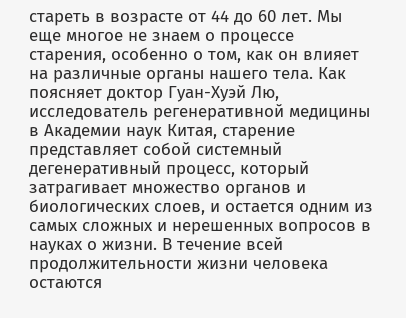стареть в возрасте от 44 до 60 лет. Мы еще многое не знаем о процессе старения, особенно о том, как он влияет на различные органы нашего тела. Как поясняет доктор Гуан-Хуэй Лю, исследователь регенеративной медицины в Академии наук Китая, старение представляет собой системный дегенеративный процесс, который затрагивает множество органов и биологических слоев, и остается одним из самых сложных и нерешенных вопросов в науках о жизни. В течение всей продолжительности жизни человека остаются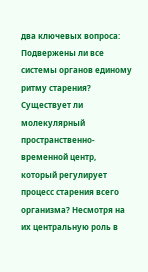два ключевых вопроса: Подвержены ли все системы органов единому ритму старения? Существует ли молекулярный пространственно-временной центр, который регулирует процесс старения всего организма? Несмотря на их центральную роль в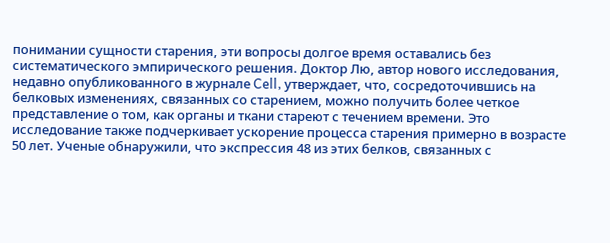понимании сущности старения, эти вопросы долгое время оставались без систематического эмпирического решения. Доктор Лю, автор нового исследования, недавно опубликованного в журнале Cell, утверждает, что, сосредоточившись на белковых изменениях, связанных со старением, можно получить более четкое представление о том, как органы и ткани стареют с течением времени. Это исследование также подчеркивает ускорение процесса старения примерно в возрасте 50 лет. Ученые обнаружили, что экспрессия 48 из этих белков, связанных с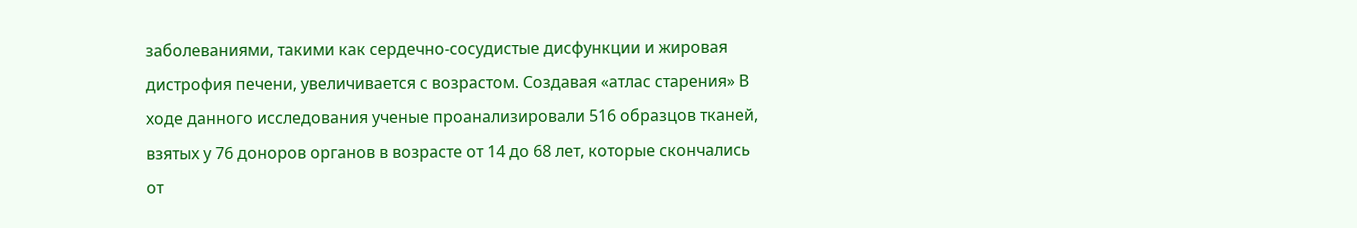заболеваниями, такими как сердечно-сосудистые дисфункции и жировая дистрофия печени, увеличивается с возрастом. Создавая «атлас старения» В ходе данного исследования ученые проанализировали 516 образцов тканей, взятых у 76 доноров органов в возрасте от 14 до 68 лет, которые скончались от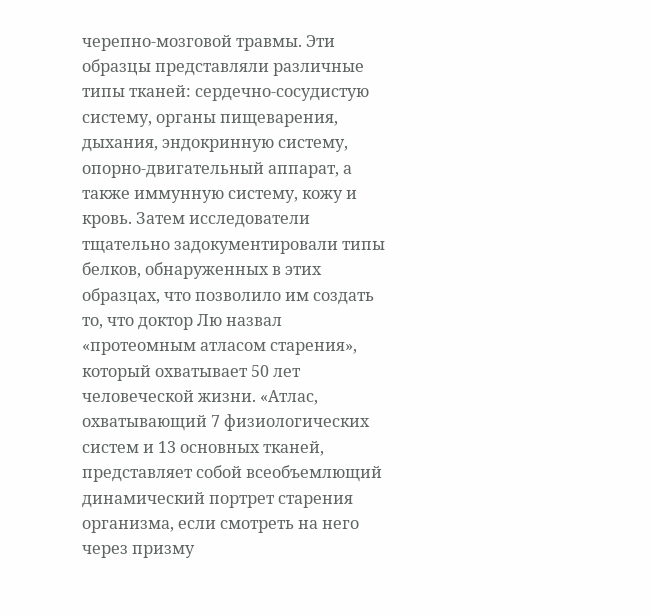черепно-мозговой травмы. Эти образцы представляли различные типы тканей: сердечно-сосудистую систему, органы пищеварения, дыхания, эндокринную систему, опорно-двигательный аппарат, а также иммунную систему, кожу и кровь. Затем исследователи тщательно задокументировали типы белков, обнаруженных в этих образцах, что позволило им создать то, что доктор Лю назвал «протеомным атласом старения», который охватывает 50 лет человеческой жизни. «Атлас, охватывающий 7 физиологических систем и 13 основных тканей, представляет собой всеобъемлющий динамический портрет старения организма, если смотреть на него через призму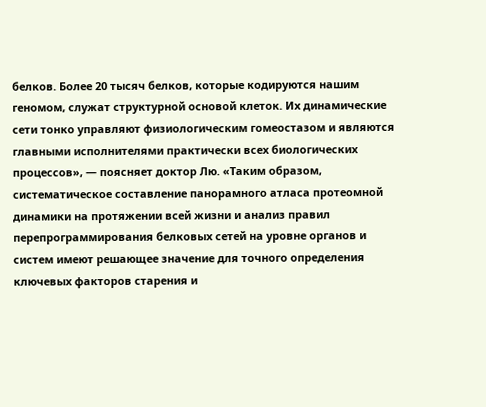белков. Более 20 тысяч белков, которые кодируются нашим геномом, служат структурной основой клеток. Их динамические сети тонко управляют физиологическим гомеостазом и являются главными исполнителями практически всех биологических процессов», — поясняет доктор Лю. «Таким образом, систематическое составление панорамного атласа протеомной динамики на протяжении всей жизни и анализ правил перепрограммирования белковых сетей на уровне органов и систем имеют решающее значение для точного определения ключевых факторов старения и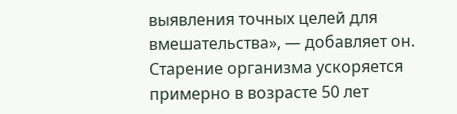выявления точных целей для вмешательства», — добавляет он. Старение организма ускоряется примерно в возрасте 50 лет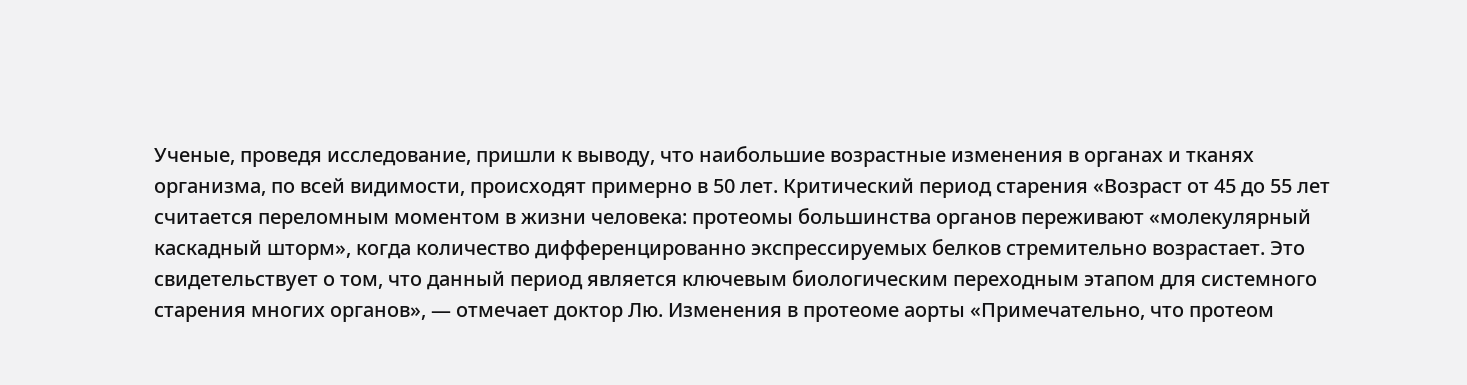Ученые, проведя исследование, пришли к выводу, что наибольшие возрастные изменения в органах и тканях организма, по всей видимости, происходят примерно в 50 лет. Критический период старения «Возраст от 45 до 55 лет считается переломным моментом в жизни человека: протеомы большинства органов переживают «молекулярный каскадный шторм», когда количество дифференцированно экспрессируемых белков стремительно возрастает. Это свидетельствует о том, что данный период является ключевым биологическим переходным этапом для системного старения многих органов», — отмечает доктор Лю. Изменения в протеоме аорты «Примечательно, что протеом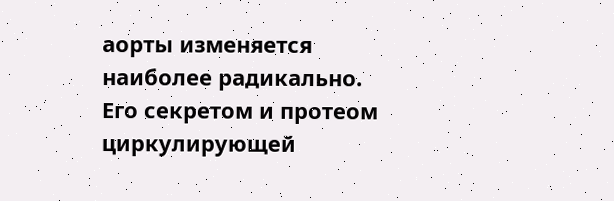аорты изменяется наиболее радикально. Его секретом и протеом циркулирующей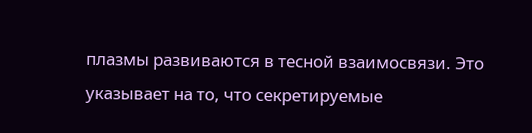плазмы развиваются в тесной взаимосвязи. Это указывает на то, что секретируемые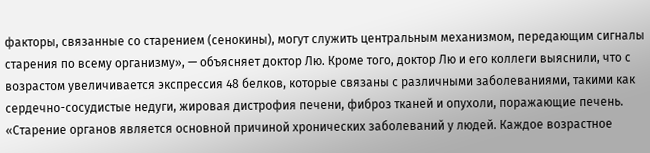факторы, связанные со старением (сенокины), могут служить центральным механизмом, передающим сигналы старения по всему организму», — объясняет доктор Лю. Кроме того, доктор Лю и его коллеги выяснили, что с возрастом увеличивается экспрессия 48 белков, которые связаны с различными заболеваниями, такими как сердечно-сосудистые недуги, жировая дистрофия печени, фиброз тканей и опухоли, поражающие печень. «Старение органов является основной причиной хронических заболеваний у людей. Каждое возрастное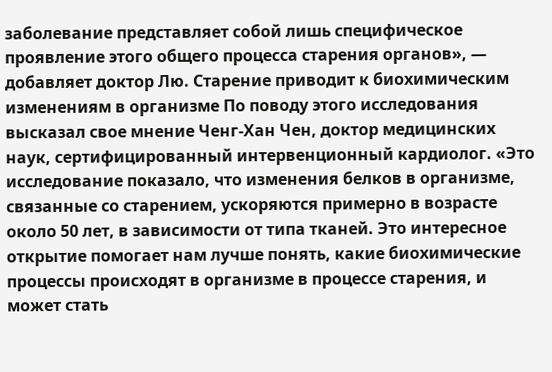заболевание представляет собой лишь специфическое проявление этого общего процесса старения органов», — добавляет доктор Лю. Старение приводит к биохимическим изменениям в организме По поводу этого исследования высказал свое мнение Ченг-Хан Чен, доктор медицинских наук, сертифицированный интервенционный кардиолог. «Это исследование показало, что изменения белков в организме, связанные со старением, ускоряются примерно в возрасте около 50 лет, в зависимости от типа тканей. Это интересное открытие помогает нам лучше понять, какие биохимические процессы происходят в организме в процессе старения, и может стать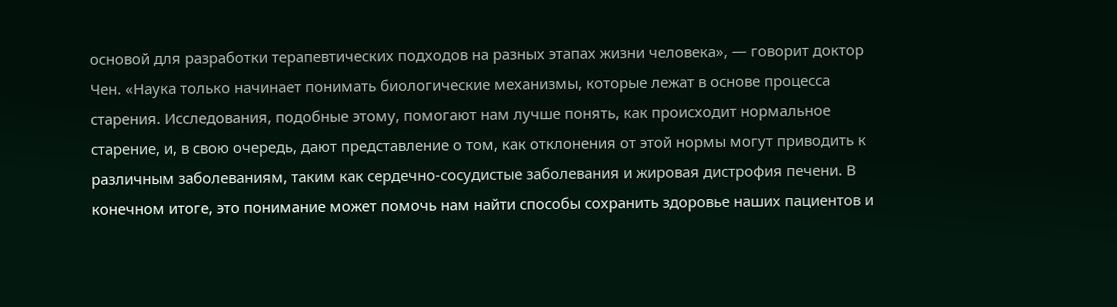основой для разработки терапевтических подходов на разных этапах жизни человека», — говорит доктор Чен. «Наука только начинает понимать биологические механизмы, которые лежат в основе процесса старения. Исследования, подобные этому, помогают нам лучше понять, как происходит нормальное старение, и, в свою очередь, дают представление о том, как отклонения от этой нормы могут приводить к различным заболеваниям, таким как сердечно-сосудистые заболевания и жировая дистрофия печени. В конечном итоге, это понимание может помочь нам найти способы сохранить здоровье наших пациентов и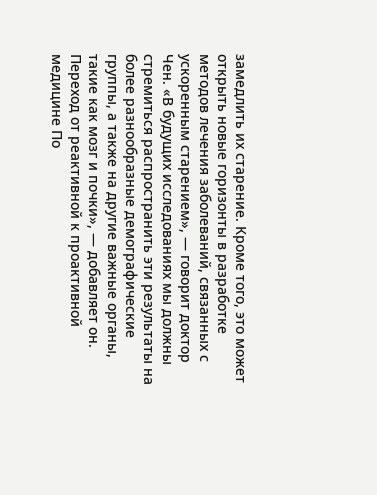замедлить их старение. Кроме того, это может открыть новые горизонты в разработке методов лечения заболеваний, связанных с ускоренным старением», — говорит доктор Чен. «В будущих исследованиях мы должны стремиться распространить эти результаты на более разнообразные демографические группы, а также на другие важные органы, такие как мозг и почки», — добавляет он. Переход от реактивной к проактивной медицине По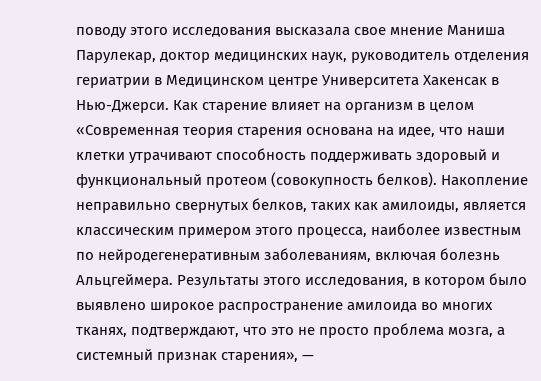поводу этого исследования высказала свое мнение Маниша Парулекар, доктор медицинских наук, руководитель отделения гериатрии в Медицинском центре Университета Хакенсак в Нью-Джерси. Как старение влияет на организм в целом «Современная теория старения основана на идее, что наши клетки утрачивают способность поддерживать здоровый и функциональный протеом (совокупность белков). Накопление неправильно свернутых белков, таких как амилоиды, является классическим примером этого процесса, наиболее известным по нейродегенеративным заболеваниям, включая болезнь Альцгеймера. Результаты этого исследования, в котором было выявлено широкое распространение амилоида во многих тканях, подтверждают, что это не просто проблема мозга, а системный признак старения», —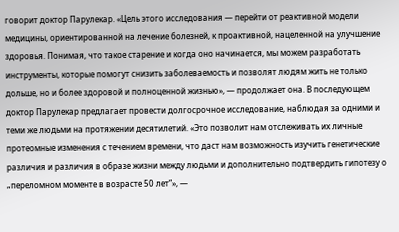говорит доктор Парулекар. «Цель этого исследования — перейти от реактивной модели медицины, ориентированной на лечение болезней, к проактивной, нацеленной на улучшение здоровья. Понимая, что такое старение и когда оно начинается, мы можем разработать инструменты, которые помогут снизить заболеваемость и позволят людям жить не только дольше, но и более здоровой и полноценной жизнью», — продолжает она. В последующем доктор Парулекар предлагает провести долгосрочное исследование, наблюдая за одними и теми же людьми на протяжении десятилетий. «Это позволит нам отслеживать их личные протеомные изменения с течением времени, что даст нам возможность изучить генетические различия и различия в образе жизни между людьми и дополнительно подтвердить гипотезу о „переломном моменте в возрасте 50 лет“», —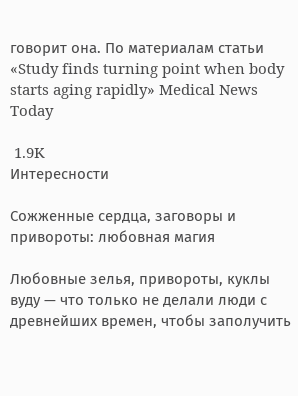говорит она. По материалам статьи «Study finds turning point when body starts aging rapidly» Medical News Today

 1.9K
Интересности

Сожженные сердца, заговоры и привороты: любовная магия

Любовные зелья, привороты, куклы вуду — что только не делали люди с древнейших времен, чтобы заполучить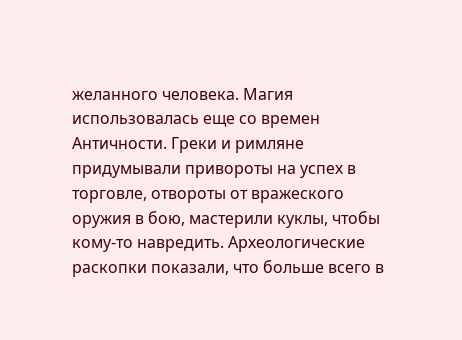желанного человека. Магия использовалась еще со времен Античности. Греки и римляне придумывали привороты на успех в торговле, отвороты от вражеского оружия в бою, мастерили куклы, чтобы кому-то навредить. Археологические раскопки показали, что больше всего в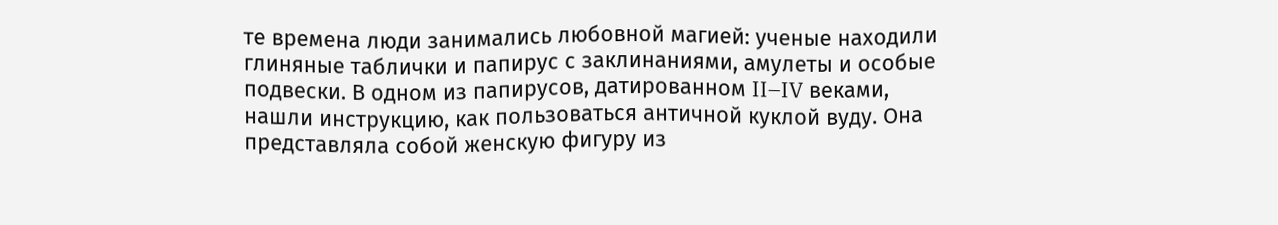те времена люди занимались любовной магией: ученые находили глиняные таблички и папирус с заклинаниями, амулеты и особые подвески. В одном из папирусов, датированном II–IV веками, нашли инструкцию, как пользоваться античной куклой вуду. Она представляла собой женскую фигуру из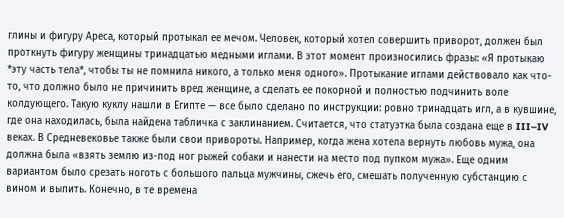глины и фигуру Ареса, который протыкал ее мечом. Человек, который хотел совершить приворот, должен был проткнуть фигуру женщины тринадцатью медными иглами. В этот момент произносились фразы: «Я протыкаю *эту часть тела*, чтобы ты не помнила никого, а только меня одного». Протыкание иглами действовало как что-то, что должно было не причинить вред женщине, а сделать ее покорной и полностью подчинить воле колдующего. Такую куклу нашли в Египте — все было сделано по инструкции: ровно тринадцать игл, а в кувшине, где она находилась, была найдена табличка с заклинанием. Считается, что статуэтка была создана еще в III–IV веках. В Средневековье также были свои привороты. Например, когда жена хотела вернуть любовь мужа, она должна была «взять землю из-под ног рыжей собаки и нанести на место под пупком мужа». Еще одним вариантом было срезать ноготь с большого пальца мужчины, сжечь его, смешать полученную субстанцию с вином и выпить. Конечно, в те времена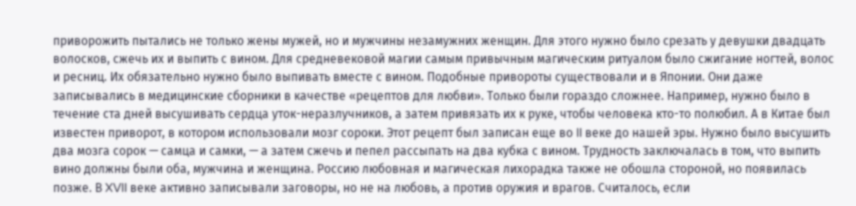приворожить пытались не только жены мужей, но и мужчины незамужних женщин. Для этого нужно было срезать у девушки двадцать волосков, сжечь их и выпить с вином. Для средневековой магии самым привычным магическим ритуалом было сжигание ногтей, волос и ресниц. Их обязательно нужно было выпивать вместе с вином. Подобные привороты существовали и в Японии. Они даже записывались в медицинские сборники в качестве «рецептов для любви». Только были гораздо сложнее. Например, нужно было в течение ста дней высушивать сердца уток-неразлучников, а затем привязать их к руке, чтобы человека кто-то полюбил. А в Китае был известен приворот, в котором использовали мозг сороки. Этот рецепт был записан еще во II веке до нашей эры. Нужно было высушить два мозга сорок — самца и самки, — а затем сжечь и пепел рассыпать на два кубка с вином. Трудность заключалась в том, что выпить вино должны были оба, мужчина и женщина. Россию любовная и магическая лихорадка также не обошла стороной, но появилась позже. В XVII веке активно записывали заговоры, но не на любовь, а против оружия и врагов. Считалось, если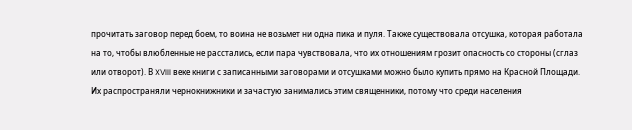прочитать заговор перед боем, то воина не возьмет ни одна пика и пуля. Также существовала отсушка, которая работала на то, чтобы влюбленные не расстались, если пара чувствовала, что их отношениям грозит опасность со стороны (сглаз или отворот). В XVIII веке книги с записанными заговорами и отсушками можно было купить прямо на Красной Площади. Их распространяли чернокнижники и зачастую занимались этим священники, потому что среди населения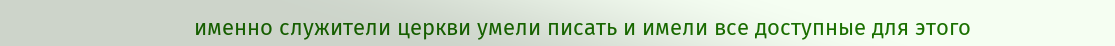именно служители церкви умели писать и имели все доступные для этого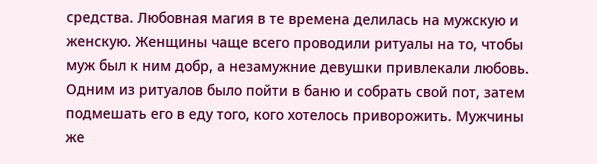средства. Любовная магия в те времена делилась на мужскую и женскую. Женщины чаще всего проводили ритуалы на то, чтобы муж был к ним добр, а незамужние девушки привлекали любовь. Одним из ритуалов было пойти в баню и собрать свой пот, затем подмешать его в еду того, кого хотелось приворожить. Мужчины же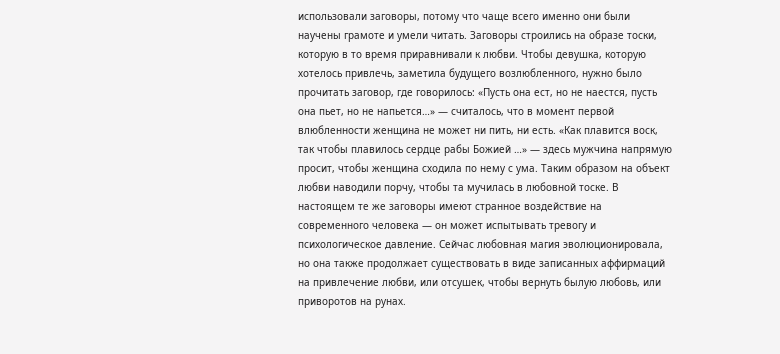использовали заговоры, потому что чаще всего именно они были научены грамоте и умели читать. Заговоры строились на образе тоски, которую в то время приравнивали к любви. Чтобы девушка, которую хотелось привлечь, заметила будущего возлюбленного, нужно было прочитать заговор, где говорилось: «Пусть она ест, но не наестся, пусть она пьет, но не напьется…» — считалось, что в момент первой влюбленности женщина не может ни пить, ни есть. «Как плавится воск, так чтобы плавилось сердце рабы Божией …» — здесь мужчина напрямую просит, чтобы женщина сходила по нему с ума. Таким образом на объект любви наводили порчу, чтобы та мучилась в любовной тоске. В настоящем те же заговоры имеют странное воздействие на современного человека — он может испытывать тревогу и психологическое давление. Сейчас любовная магия эволюционировала, но она также продолжает существовать в виде записанных аффирмаций на привлечение любви, или отсушек, чтобы вернуть былую любовь, или приворотов на рунах.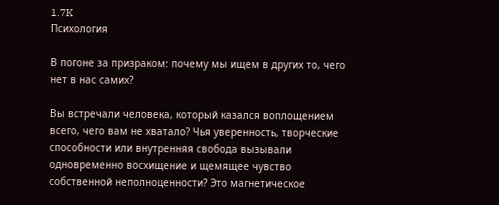1.7K
Психология

В погоне за призраком: почему мы ищем в других то, чего нет в нас самих?

Вы встречали человека, который казался воплощением всего, чего вам не хватало? Чья уверенность, творческие способности или внутренняя свобода вызывали одновременно восхищение и щемящее чувство собственной неполноценности? Это магнетическое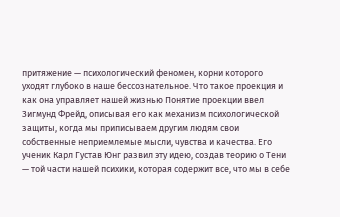притяжение — психологический феномен, корни которого уходят глубоко в наше бессознательное. Что такое проекция и как она управляет нашей жизнью Понятие проекции ввел Зигмунд Фрейд, описывая его как механизм психологической защиты, когда мы приписываем другим людям свои собственные неприемлемые мысли, чувства и качества. Его ученик Карл Густав Юнг развил эту идею, создав теорию о Тени — той части нашей психики, которая содержит все, что мы в себе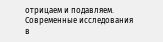отрицаем и подавляем. Современные исследования в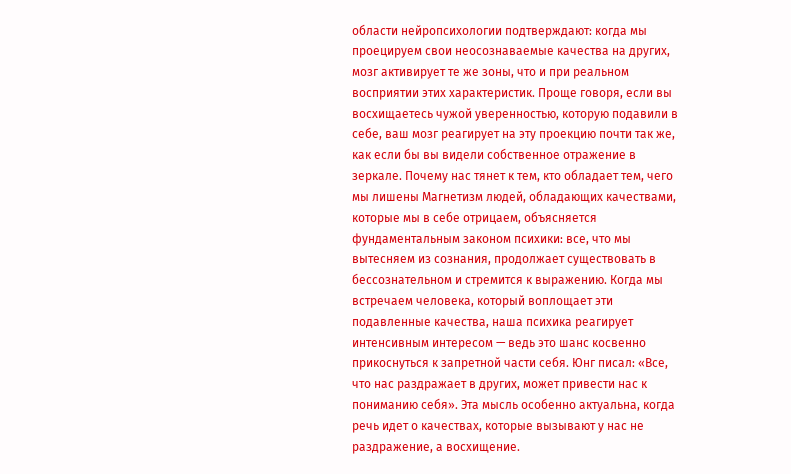области нейропсихологии подтверждают: когда мы проецируем свои неосознаваемые качества на других, мозг активирует те же зоны, что и при реальном восприятии этих характеристик. Проще говоря, если вы восхищаетесь чужой уверенностью, которую подавили в себе, ваш мозг реагирует на эту проекцию почти так же, как если бы вы видели собственное отражение в зеркале. Почему нас тянет к тем, кто обладает тем, чего мы лишены Магнетизм людей, обладающих качествами, которые мы в себе отрицаем, объясняется фундаментальным законом психики: все, что мы вытесняем из сознания, продолжает существовать в бессознательном и стремится к выражению. Когда мы встречаем человека, который воплощает эти подавленные качества, наша психика реагирует интенсивным интересом — ведь это шанс косвенно прикоснуться к запретной части себя. Юнг писал: «Все, что нас раздражает в других, может привести нас к пониманию себя». Эта мысль особенно актуальна, когда речь идет о качествах, которые вызывают у нас не раздражение, а восхищение.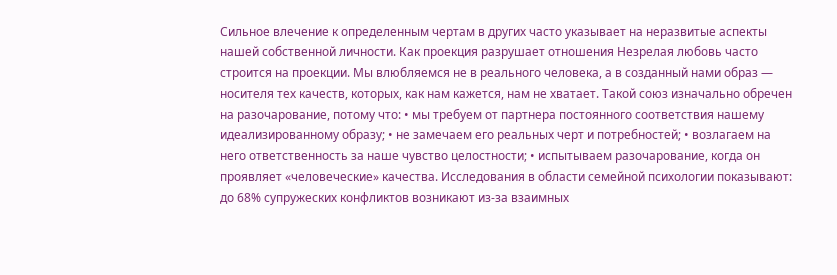Сильное влечение к определенным чертам в других часто указывает на неразвитые аспекты нашей собственной личности. Как проекция разрушает отношения Незрелая любовь часто строится на проекции. Мы влюбляемся не в реального человека, а в созданный нами образ — носителя тех качеств, которых, как нам кажется, нам не хватает. Такой союз изначально обречен на разочарование, потому что: • мы требуем от партнера постоянного соответствия нашему идеализированному образу; • не замечаем его реальных черт и потребностей; • возлагаем на него ответственность за наше чувство целостности; • испытываем разочарование, когда он проявляет «человеческие» качества. Исследования в области семейной психологии показывают: до 68% супружеских конфликтов возникают из-за взаимных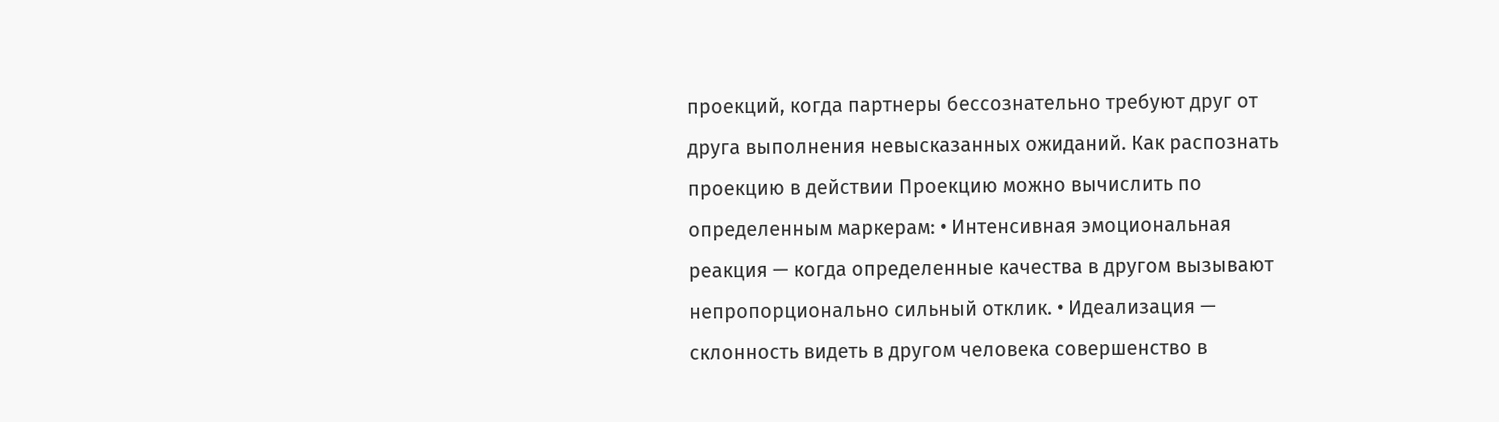проекций, когда партнеры бессознательно требуют друг от друга выполнения невысказанных ожиданий. Как распознать проекцию в действии Проекцию можно вычислить по определенным маркерам: • Интенсивная эмоциональная реакция — когда определенные качества в другом вызывают непропорционально сильный отклик. • Идеализация — склонность видеть в другом человека совершенство в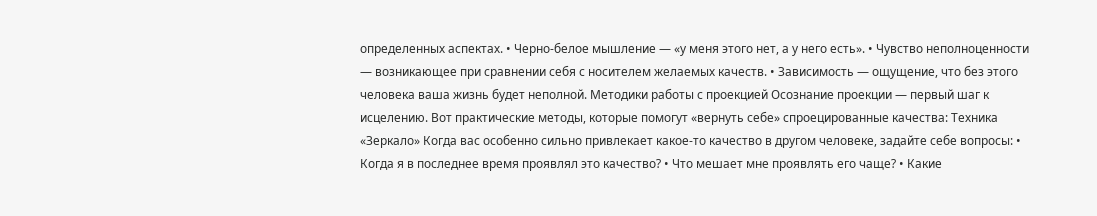определенных аспектах. • Черно-белое мышление — «у меня этого нет, а у него есть». • Чувство неполноценности — возникающее при сравнении себя с носителем желаемых качеств. • Зависимость — ощущение, что без этого человека ваша жизнь будет неполной. Методики работы с проекцией Осознание проекции — первый шаг к исцелению. Вот практические методы, которые помогут «вернуть себе» спроецированные качества: Техника «Зеркало» Когда вас особенно сильно привлекает какое-то качество в другом человеке, задайте себе вопросы: • Когда я в последнее время проявлял это качество? • Что мешает мне проявлять его чаще? • Какие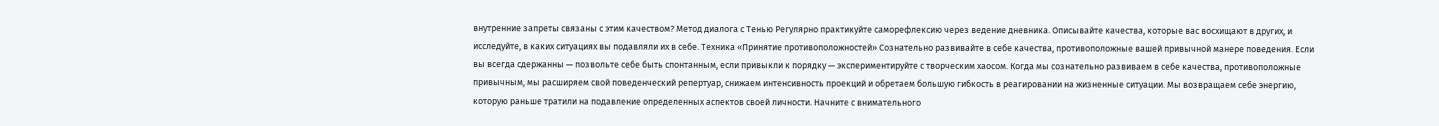внутренние запреты связаны с этим качеством? Метод диалога с Тенью Регулярно практикуйте саморефлексию через ведение дневника. Описывайте качества, которые вас восхищают в других, и исследуйте, в каких ситуациях вы подавляли их в себе. Техника «Принятие противоположностей» Сознательно развивайте в себе качества, противоположные вашей привычной манере поведения. Если вы всегда сдержанны — позвольте себе быть спонтанным, если привыкли к порядку — экспериментируйте с творческим хаосом. Когда мы сознательно развиваем в себе качества, противоположные привычным, мы расширяем свой поведенческий репертуар, снижаем интенсивность проекций и обретаем большую гибкость в реагировании на жизненные ситуации. Мы возвращаем себе энергию, которую раньше тратили на подавление определенных аспектов своей личности. Начните с внимательного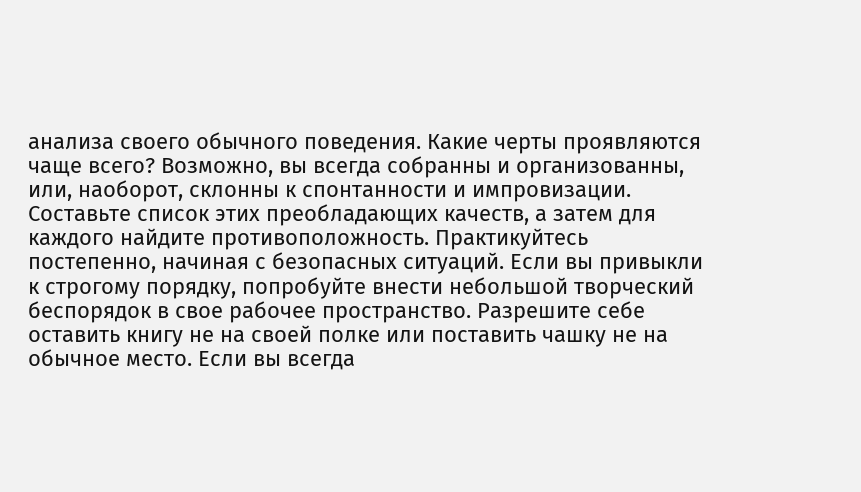анализа своего обычного поведения. Какие черты проявляются чаще всего? Возможно, вы всегда собранны и организованны, или, наоборот, склонны к спонтанности и импровизации. Составьте список этих преобладающих качеств, а затем для каждого найдите противоположность. Практикуйтесь постепенно, начиная с безопасных ситуаций. Если вы привыкли к строгому порядку, попробуйте внести небольшой творческий беспорядок в свое рабочее пространство. Разрешите себе оставить книгу не на своей полке или поставить чашку не на обычное место. Если вы всегда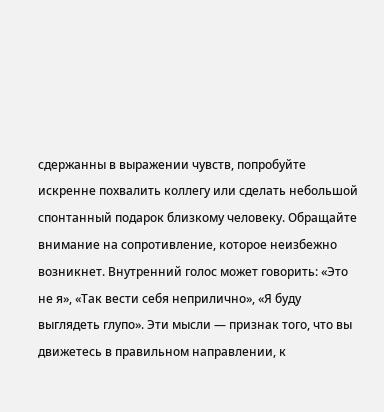сдержанны в выражении чувств, попробуйте искренне похвалить коллегу или сделать небольшой спонтанный подарок близкому человеку. Обращайте внимание на сопротивление, которое неизбежно возникнет. Внутренний голос может говорить: «Это не я», «Так вести себя неприлично», «Я буду выглядеть глупо». Эти мысли — признак того, что вы движетесь в правильном направлении, к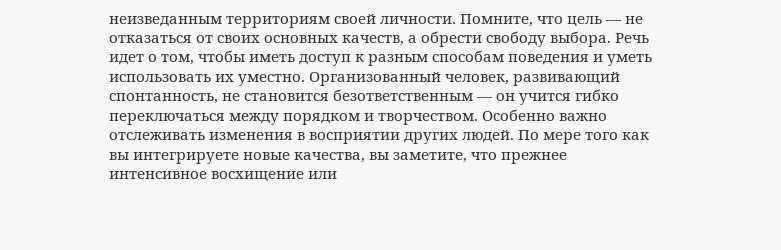неизведанным территориям своей личности. Помните, что цель — не отказаться от своих основных качеств, а обрести свободу выбора. Речь идет о том, чтобы иметь доступ к разным способам поведения и уметь использовать их уместно. Организованный человек, развивающий спонтанность, не становится безответственным — он учится гибко переключаться между порядком и творчеством. Особенно важно отслеживать изменения в восприятии других людей. По мере того как вы интегрируете новые качества, вы заметите, что прежнее интенсивное восхищение или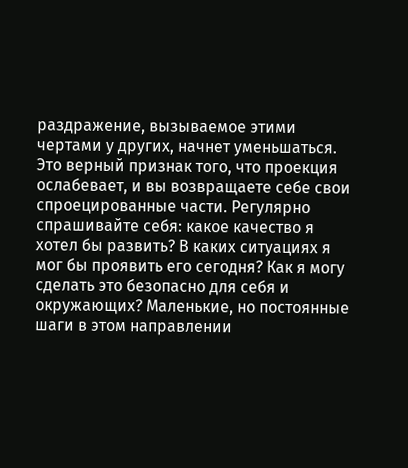раздражение, вызываемое этими чертами у других, начнет уменьшаться. Это верный признак того, что проекция ослабевает, и вы возвращаете себе свои спроецированные части. Регулярно спрашивайте себя: какое качество я хотел бы развить? В каких ситуациях я мог бы проявить его сегодня? Как я могу сделать это безопасно для себя и окружающих? Маленькие, но постоянные шаги в этом направлении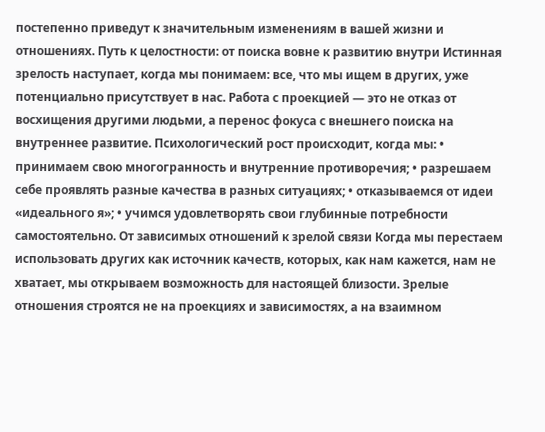постепенно приведут к значительным изменениям в вашей жизни и отношениях. Путь к целостности: от поиска вовне к развитию внутри Истинная зрелость наступает, когда мы понимаем: все, что мы ищем в других, уже потенциально присутствует в нас. Работа с проекцией — это не отказ от восхищения другими людьми, а перенос фокуса с внешнего поиска на внутреннее развитие. Психологический рост происходит, когда мы: • принимаем свою многогранность и внутренние противоречия; • разрешаем себе проявлять разные качества в разных ситуациях; • отказываемся от идеи «идеального я»; • учимся удовлетворять свои глубинные потребности самостоятельно. От зависимых отношений к зрелой связи Когда мы перестаем использовать других как источник качеств, которых, как нам кажется, нам не хватает, мы открываем возможность для настоящей близости. Зрелые отношения строятся не на проекциях и зависимостях, а на взаимном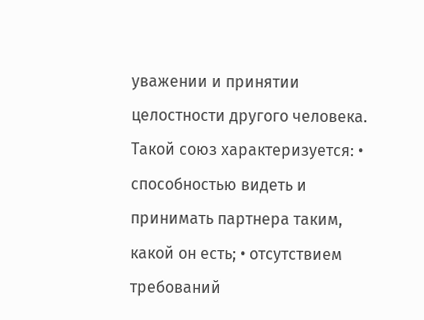уважении и принятии целостности другого человека. Такой союз характеризуется: • способностью видеть и принимать партнера таким, какой он есть; • отсутствием требований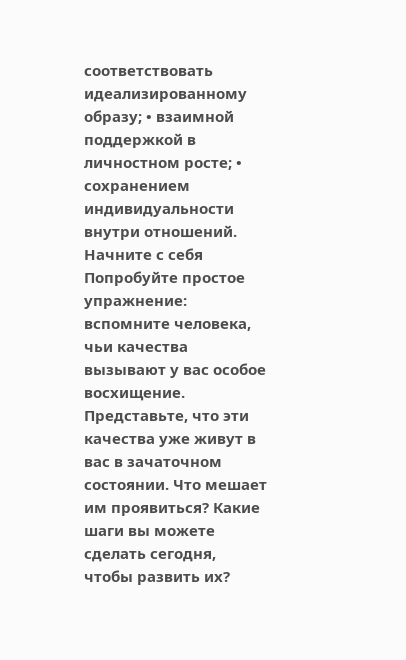соответствовать идеализированному образу; • взаимной поддержкой в личностном росте; • сохранением индивидуальности внутри отношений. Начните с себя Попробуйте простое упражнение: вспомните человека, чьи качества вызывают у вас особое восхищение. Представьте, что эти качества уже живут в вас в зачаточном состоянии. Что мешает им проявиться? Какие шаги вы можете сделать сегодня, чтобы развить их?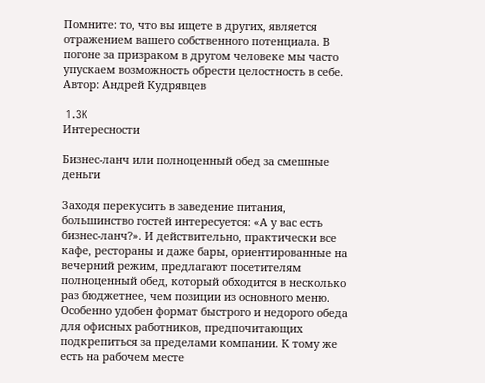Помните: то, что вы ищете в других, является отражением вашего собственного потенциала. В погоне за призраком в другом человеке мы часто упускаем возможность обрести целостность в себе. Автор: Андрей Кудрявцев

 1.3K
Интересности

Бизнес-ланч или полноценный обед за смешные деньги

Заходя перекусить в заведение питания, большинство гостей интересуется: «А у вас есть бизнес-ланч?». И действительно, практически все кафе, рестораны и даже бары, ориентированные на вечерний режим, предлагают посетителям полноценный обед, который обходится в несколько раз бюджетнее, чем позиции из основного меню. Особенно удобен формат быстрого и недорого обеда для офисных работников, предпочитающих подкрепиться за пределами компании. К тому же есть на рабочем месте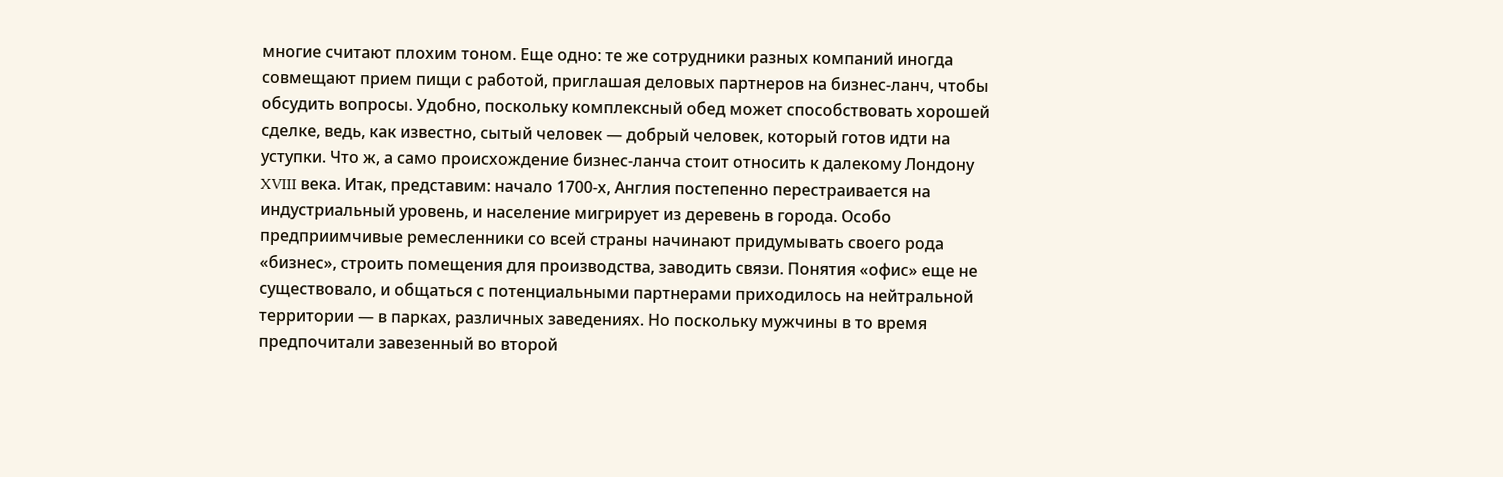многие считают плохим тоном. Еще одно: те же сотрудники разных компаний иногда совмещают прием пищи с работой, приглашая деловых партнеров на бизнес-ланч, чтобы обсудить вопросы. Удобно, поскольку комплексный обед может способствовать хорошей сделке, ведь, как известно, сытый человек — добрый человек, который готов идти на уступки. Что ж, а само происхождение бизнес-ланча стоит относить к далекому Лондону XVIII века. Итак, представим: начало 1700-х, Англия постепенно перестраивается на индустриальный уровень, и население мигрирует из деревень в города. Особо предприимчивые ремесленники со всей страны начинают придумывать своего рода «бизнес», строить помещения для производства, заводить связи. Понятия «офис» еще не существовало, и общаться с потенциальными партнерами приходилось на нейтральной территории — в парках, различных заведениях. Но поскольку мужчины в то время предпочитали завезенный во второй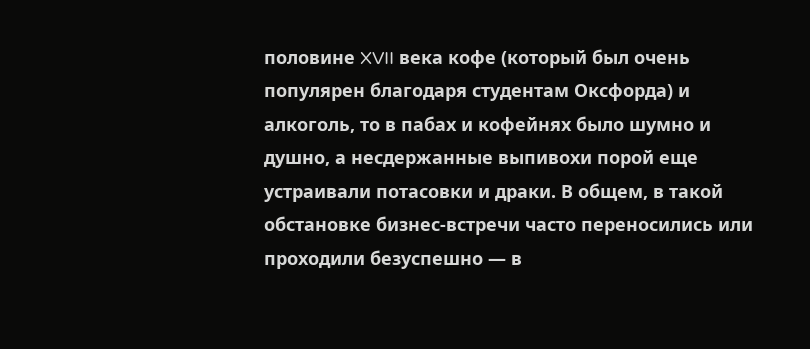половине XVII века кофе (который был очень популярен благодаря студентам Оксфорда) и алкоголь, то в пабах и кофейнях было шумно и душно, а несдержанные выпивохи порой еще устраивали потасовки и драки. В общем, в такой обстановке бизнес-встречи часто переносились или проходили безуспешно — в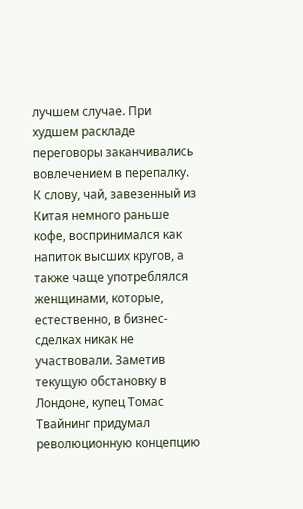лучшем случае. При худшем раскладе переговоры заканчивались вовлечением в перепалку. К слову, чай, завезенный из Китая немного раньше кофе, воспринимался как напиток высших кругов, а также чаще употреблялся женщинами, которые, естественно, в бизнес-сделках никак не участвовали. Заметив текущую обстановку в Лондоне, купец Томас Твайнинг придумал революционную концепцию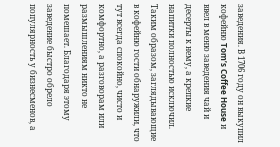заведения. В 1706 году он выкупил кофейню Tom’s Coffee House и ввел в меню заведения чай и десерты к нему, а крепкие напитки полностью исключил. Таким образом, заглядывающие в кофейню гости обнаружили, что тут всегда спокойно, чисто и комфортно, а разговорам или размышлениям никто не помешает. Благодаря этому заведение быстро обрело популярность у бизнесменов, а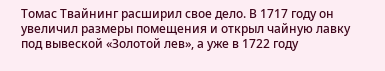Томас Твайнинг расширил свое дело. В 1717 году он увеличил размеры помещения и открыл чайную лавку под вывеской «Золотой лев», а уже в 1722 году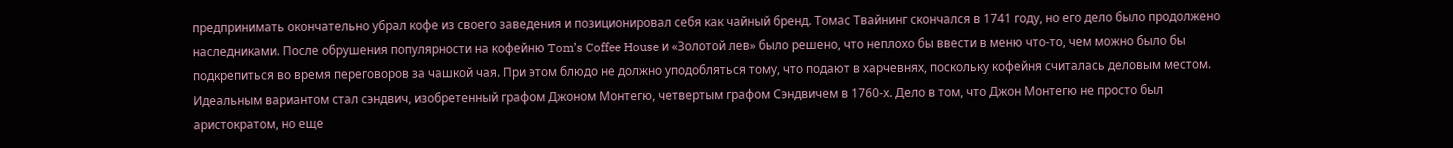предпринимать окончательно убрал кофе из своего заведения и позиционировал себя как чайный бренд. Томас Твайнинг скончался в 1741 году, но его дело было продолжено наследниками. После обрушения популярности на кофейню Tom’s Coffee House и «Золотой лев» было решено, что неплохо бы ввести в меню что-то, чем можно было бы подкрепиться во время переговоров за чашкой чая. При этом блюдо не должно уподобляться тому, что подают в харчевнях, поскольку кофейня считалась деловым местом. Идеальным вариантом стал сэндвич, изобретенный графом Джоном Монтегю, четвертым графом Сэндвичем в 1760-х. Дело в том, что Джон Монтегю не просто был аристократом, но еще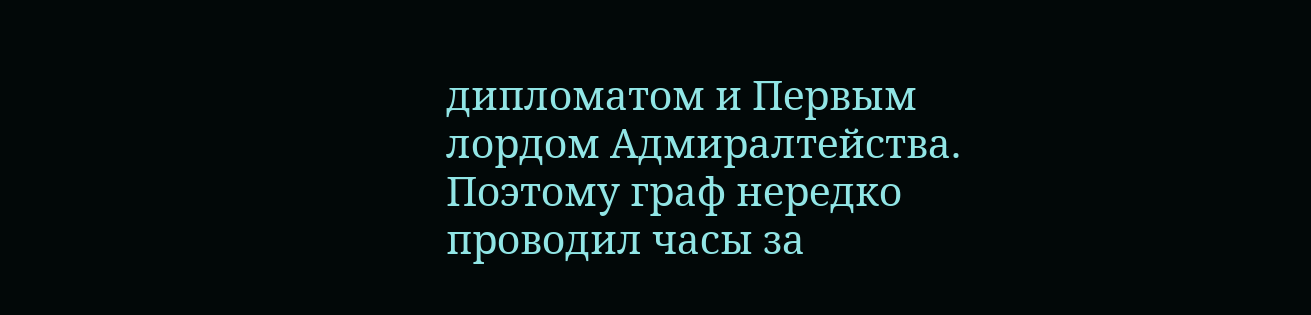дипломатом и Первым лордом Адмиралтейства. Поэтому граф нередко проводил часы за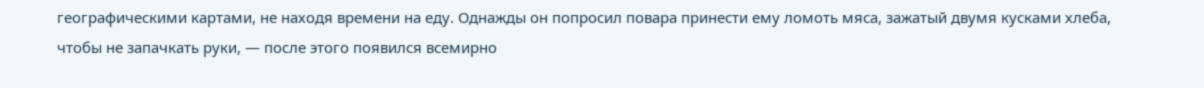географическими картами, не находя времени на еду. Однажды он попросил повара принести ему ломоть мяса, зажатый двумя кусками хлеба, чтобы не запачкать руки, — после этого появился всемирно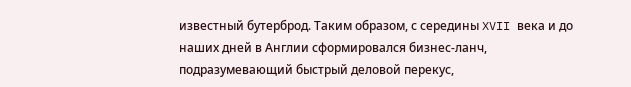известный бутерброд. Таким образом, с середины XVII века и до наших дней в Англии сформировался бизнес-ланч, подразумевающий быстрый деловой перекус,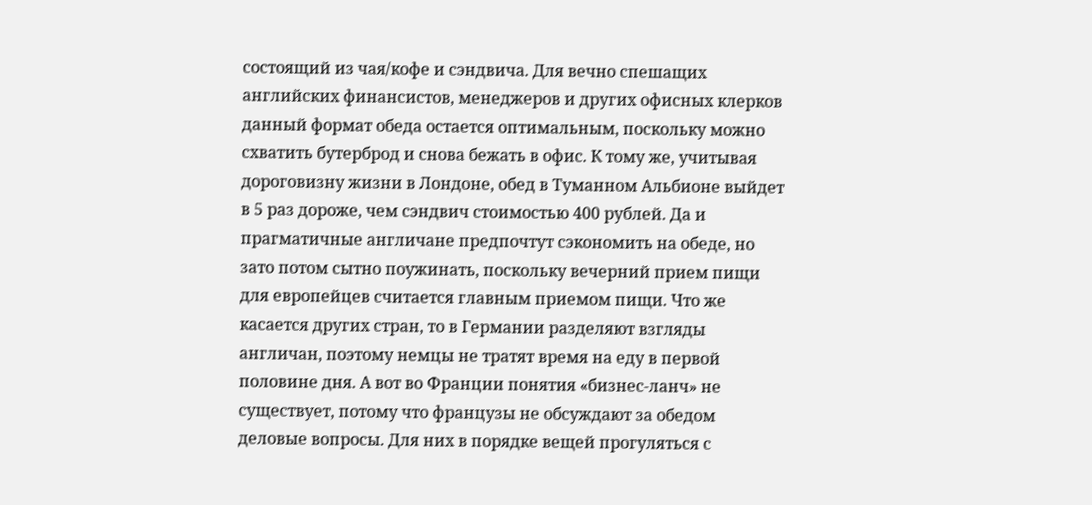состоящий из чая/кофе и сэндвича. Для вечно спешащих английских финансистов, менеджеров и других офисных клерков данный формат обеда остается оптимальным, поскольку можно схватить бутерброд и снова бежать в офис. К тому же, учитывая дороговизну жизни в Лондоне, обед в Туманном Альбионе выйдет в 5 раз дороже, чем сэндвич стоимостью 400 рублей. Да и прагматичные англичане предпочтут сэкономить на обеде, но зато потом сытно поужинать, поскольку вечерний прием пищи для европейцев считается главным приемом пищи. Что же касается других стран, то в Германии разделяют взгляды англичан, поэтому немцы не тратят время на еду в первой половине дня. А вот во Франции понятия «бизнес-ланч» не существует, потому что французы не обсуждают за обедом деловые вопросы. Для них в порядке вещей прогуляться с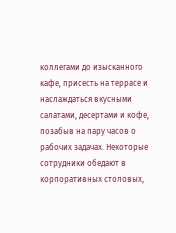коллегами до изысканного кафе, присесть на террасе и наслаждаться вкусными салатами, десертами и кофе, позабыв на пару часов о рабочих задачах. Некоторые сотрудники обедают в корпоративных столовых,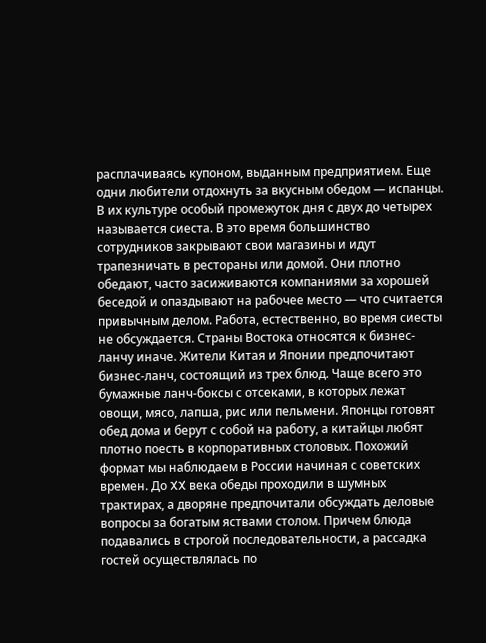расплачиваясь купоном, выданным предприятием. Еще одни любители отдохнуть за вкусным обедом — испанцы. В их культуре особый промежуток дня с двух до четырех называется сиеста. В это время большинство сотрудников закрывают свои магазины и идут трапезничать в рестораны или домой. Они плотно обедают, часто засиживаются компаниями за хорошей беседой и опаздывают на рабочее место — что считается привычным делом. Работа, естественно, во время сиесты не обсуждается. Страны Востока относятся к бизнес-ланчу иначе. Жители Китая и Японии предпочитают бизнес-ланч, состоящий из трех блюд. Чаще всего это бумажные ланч-боксы с отсеками, в которых лежат овощи, мясо, лапша, рис или пельмени. Японцы готовят обед дома и берут с собой на работу, а китайцы любят плотно поесть в корпоративных столовых. Похожий формат мы наблюдаем в России начиная с советских времен. До XX века обеды проходили в шумных трактирах, а дворяне предпочитали обсуждать деловые вопросы за богатым яствами столом. Причем блюда подавались в строгой последовательности, а рассадка гостей осуществлялась по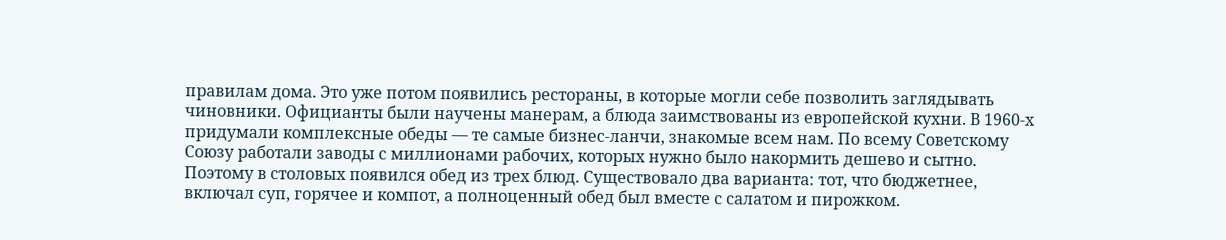правилам дома. Это уже потом появились рестораны, в которые могли себе позволить заглядывать чиновники. Официанты были научены манерам, а блюда заимствованы из европейской кухни. В 1960-х придумали комплексные обеды — те самые бизнес-ланчи, знакомые всем нам. По всему Советскому Союзу работали заводы с миллионами рабочих, которых нужно было накормить дешево и сытно. Поэтому в столовых появился обед из трех блюд. Существовало два варианта: тот, что бюджетнее, включал суп, горячее и компот, а полноценный обед был вместе с салатом и пирожком.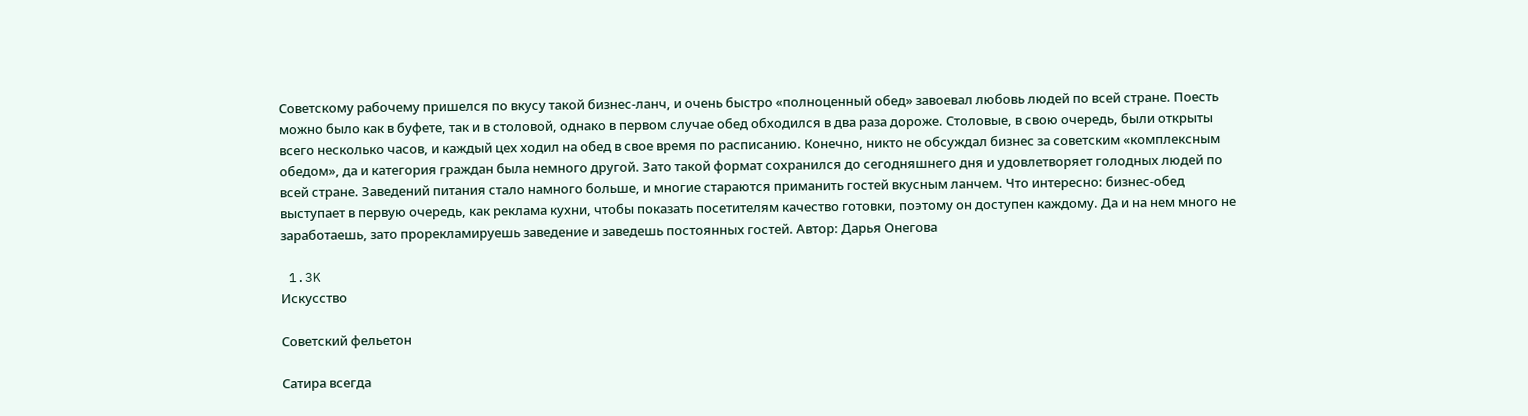Советскому рабочему пришелся по вкусу такой бизнес-ланч, и очень быстро «полноценный обед» завоевал любовь людей по всей стране. Поесть можно было как в буфете, так и в столовой, однако в первом случае обед обходился в два раза дороже. Столовые, в свою очередь, были открыты всего несколько часов, и каждый цех ходил на обед в свое время по расписанию. Конечно, никто не обсуждал бизнес за советским «комплексным обедом», да и категория граждан была немного другой. Зато такой формат сохранился до сегодняшнего дня и удовлетворяет голодных людей по всей стране. Заведений питания стало намного больше, и многие стараются приманить гостей вкусным ланчем. Что интересно: бизнес-обед выступает в первую очередь, как реклама кухни, чтобы показать посетителям качество готовки, поэтому он доступен каждому. Да и на нем много не заработаешь, зато прорекламируешь заведение и заведешь постоянных гостей. Автор: Дарья Онегова

 1.3K
Искусство

Советский фельетон

Сатира всегда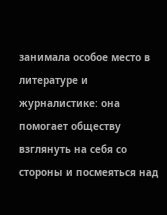занимала особое место в литературе и журналистике: она помогает обществу взглянуть на себя со стороны и посмеяться над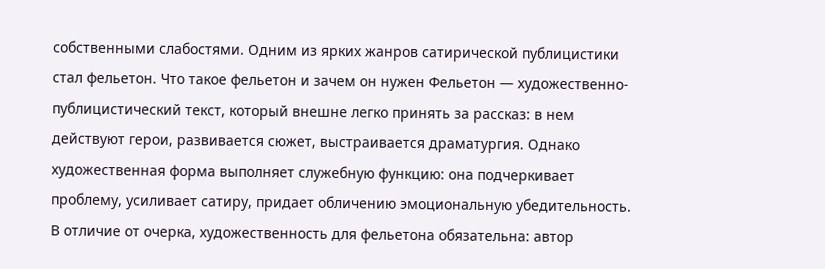собственными слабостями. Одним из ярких жанров сатирической публицистики стал фельетон. Что такое фельетон и зачем он нужен Фельетон — художественно-публицистический текст, который внешне легко принять за рассказ: в нем действуют герои, развивается сюжет, выстраивается драматургия. Однако художественная форма выполняет служебную функцию: она подчеркивает проблему, усиливает сатиру, придает обличению эмоциональную убедительность. В отличие от очерка, художественность для фельетона обязательна: автор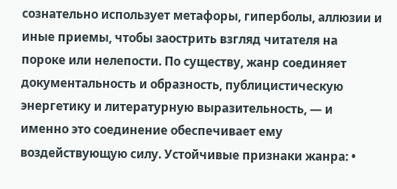сознательно использует метафоры, гиперболы, аллюзии и иные приемы, чтобы заострить взгляд читателя на пороке или нелепости. По существу, жанр соединяет документальность и образность, публицистическую энергетику и литературную выразительность, — и именно это соединение обеспечивает ему воздействующую силу. Устойчивые признаки жанра: •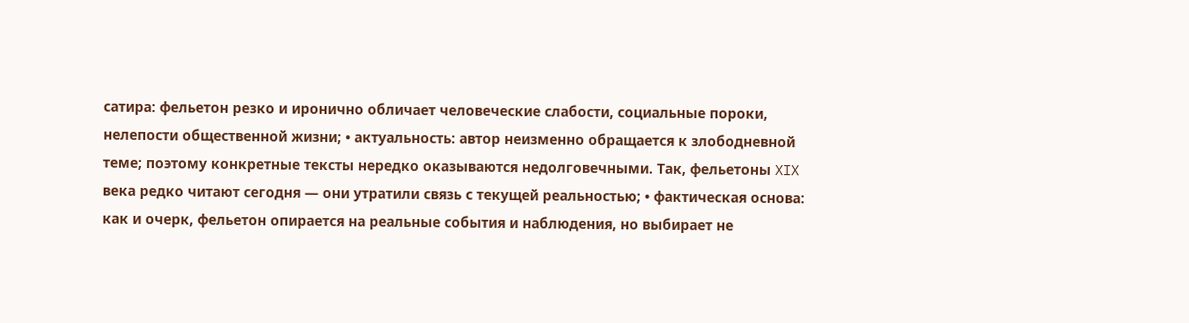сатира: фельетон резко и иронично обличает человеческие слабости, социальные пороки, нелепости общественной жизни; • актуальность: автор неизменно обращается к злободневной теме; поэтому конкретные тексты нередко оказываются недолговечными. Так, фельетоны XIX века редко читают сегодня — они утратили связь с текущей реальностью; • фактическая основа: как и очерк, фельетон опирается на реальные события и наблюдения, но выбирает не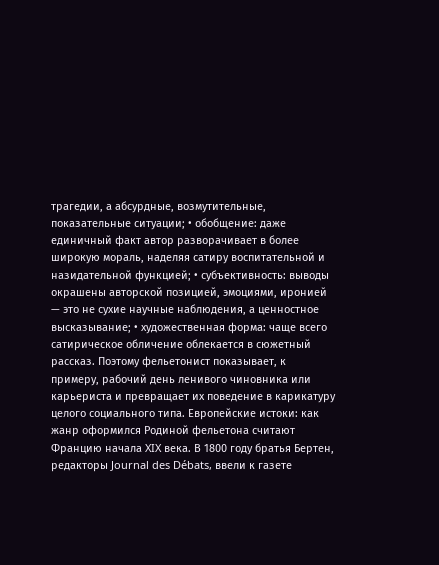трагедии, а абсурдные, возмутительные, показательные ситуации; • обобщение: даже единичный факт автор разворачивает в более широкую мораль, наделяя сатиру воспитательной и назидательной функцией; • субъективность: выводы окрашены авторской позицией, эмоциями, иронией — это не сухие научные наблюдения, а ценностное высказывание; • художественная форма: чаще всего сатирическое обличение облекается в сюжетный рассказ. Поэтому фельетонист показывает, к примеру, рабочий день ленивого чиновника или карьериста и превращает их поведение в карикатуру целого социального типа. Европейские истоки: как жанр оформился Родиной фельетона считают Францию начала XIX века. В 1800 году братья Бертен, редакторы Journal des Débats, ввели к газете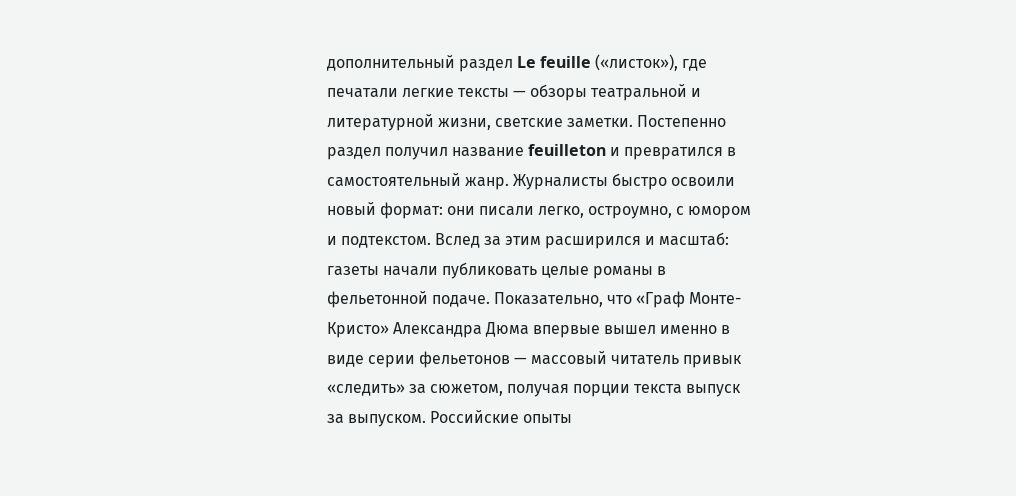дополнительный раздел Le feuille («листок»), где печатали легкие тексты — обзоры театральной и литературной жизни, светские заметки. Постепенно раздел получил название feuilleton и превратился в самостоятельный жанр. Журналисты быстро освоили новый формат: они писали легко, остроумно, с юмором и подтекстом. Вслед за этим расширился и масштаб: газеты начали публиковать целые романы в фельетонной подаче. Показательно, что «Граф Монте-Кристо» Александра Дюма впервые вышел именно в виде серии фельетонов — массовый читатель привык «следить» за сюжетом, получая порции текста выпуск за выпуском. Российские опыты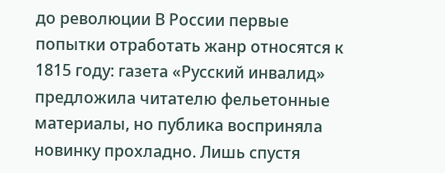до революции В России первые попытки отработать жанр относятся к 1815 году: газета «Русский инвалид» предложила читателю фельетонные материалы, но публика восприняла новинку прохладно. Лишь спустя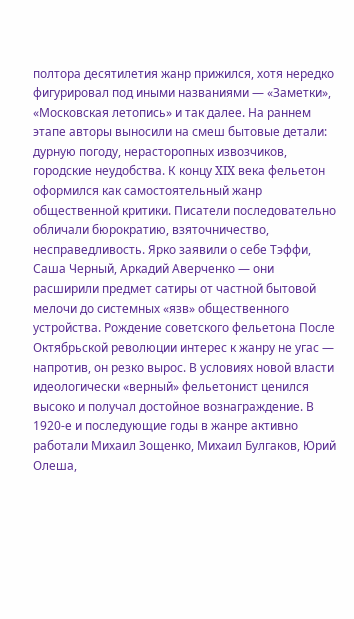полтора десятилетия жанр прижился, хотя нередко фигурировал под иными названиями — «Заметки», «Московская летопись» и так далее. На раннем этапе авторы выносили на смеш бытовые детали: дурную погоду, нерасторопных извозчиков, городские неудобства. К концу XIX века фельетон оформился как самостоятельный жанр общественной критики. Писатели последовательно обличали бюрократию, взяточничество, несправедливость. Ярко заявили о себе Тэффи, Саша Черный, Аркадий Аверченко — они расширили предмет сатиры от частной бытовой мелочи до системных «язв» общественного устройства. Рождение советского фельетона После Октябрьской революции интерес к жанру не угас — напротив, он резко вырос. В условиях новой власти идеологически «верный» фельетонист ценился высоко и получал достойное вознаграждение. В 1920-е и последующие годы в жанре активно работали Михаил Зощенко, Михаил Булгаков, Юрий Олеша,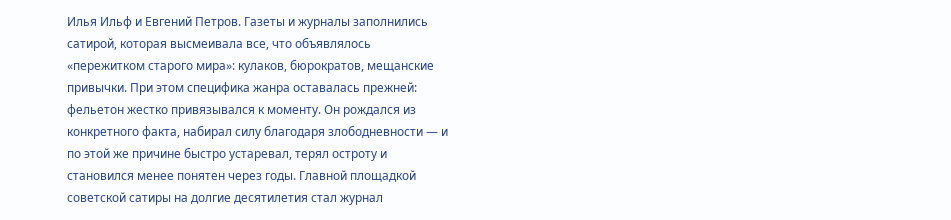Илья Ильф и Евгений Петров. Газеты и журналы заполнились сатирой, которая высмеивала все, что объявлялось «пережитком старого мира»: кулаков, бюрократов, мещанские привычки. При этом специфика жанра оставалась прежней: фельетон жестко привязывался к моменту. Он рождался из конкретного факта, набирал силу благодаря злободневности — и по этой же причине быстро устаревал, терял остроту и становился менее понятен через годы. Главной площадкой советской сатиры на долгие десятилетия стал журнал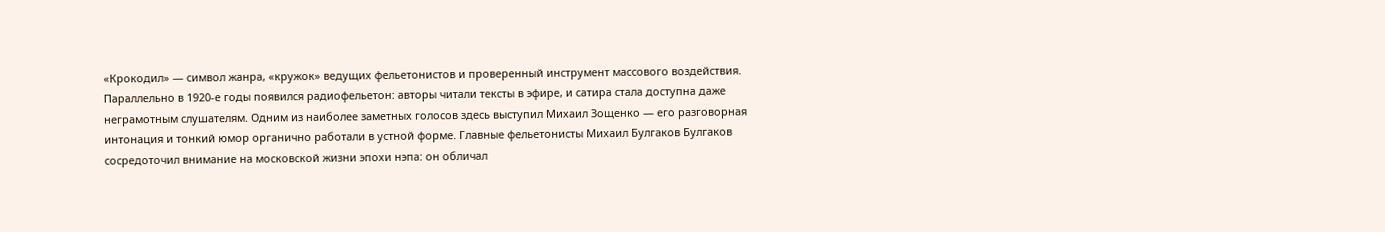«Крокодил» — символ жанра, «кружок» ведущих фельетонистов и проверенный инструмент массового воздействия. Параллельно в 1920-е годы появился радиофельетон: авторы читали тексты в эфире, и сатира стала доступна даже неграмотным слушателям. Одним из наиболее заметных голосов здесь выступил Михаил Зощенко — его разговорная интонация и тонкий юмор органично работали в устной форме. Главные фельетонисты Михаил Булгаков Булгаков сосредоточил внимание на московской жизни эпохи нэпа: он обличал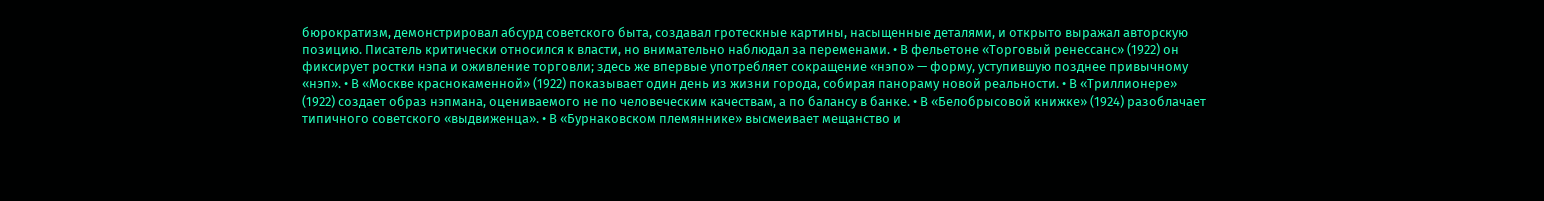бюрократизм, демонстрировал абсурд советского быта, создавал гротескные картины, насыщенные деталями, и открыто выражал авторскую позицию. Писатель критически относился к власти, но внимательно наблюдал за переменами. • В фельетоне «Торговый ренессанс» (1922) он фиксирует ростки нэпа и оживление торговли; здесь же впервые употребляет сокращение «нэпо» — форму, уступившую позднее привычному «нэп». • В «Москве краснокаменной» (1922) показывает один день из жизни города, собирая панораму новой реальности. • В «Триллионере» (1922) создает образ нэпмана, оцениваемого не по человеческим качествам, а по балансу в банке. • В «Белобрысовой книжке» (1924) разоблачает типичного советского «выдвиженца». • В «Бурнаковском племяннике» высмеивает мещанство и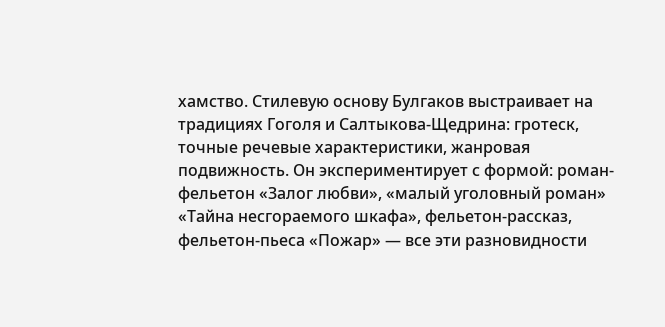хамство. Стилевую основу Булгаков выстраивает на традициях Гоголя и Салтыкова-Щедрина: гротеск, точные речевые характеристики, жанровая подвижность. Он экспериментирует с формой: роман-фельетон «Залог любви», «малый уголовный роман» «Тайна несгораемого шкафа», фельетон-рассказ, фельетон-пьеса «Пожар» — все эти разновидности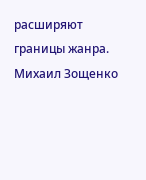расширяют границы жанра. Михаил Зощенко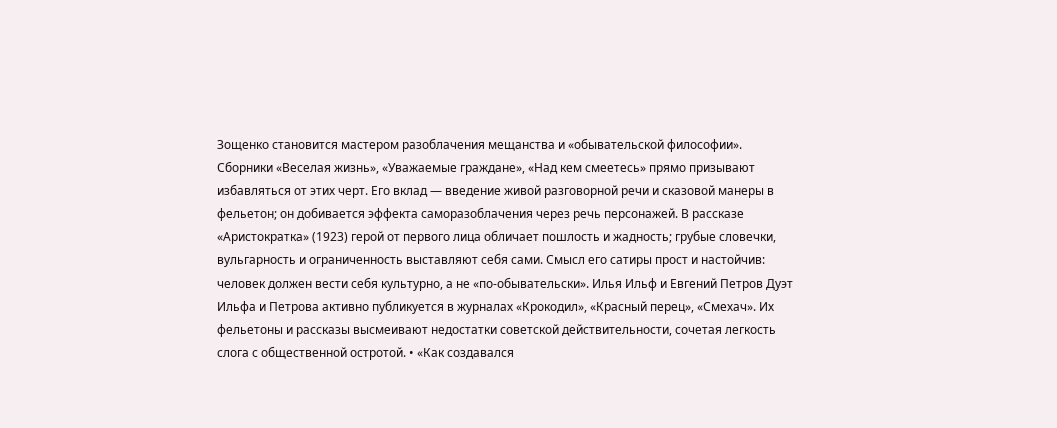Зощенко становится мастером разоблачения мещанства и «обывательской философии». Сборники «Веселая жизнь», «Уважаемые граждане», «Над кем смеетесь» прямо призывают избавляться от этих черт. Его вклад — введение живой разговорной речи и сказовой манеры в фельетон; он добивается эффекта саморазоблачения через речь персонажей. В рассказе «Аристократка» (1923) герой от первого лица обличает пошлость и жадность; грубые словечки, вульгарность и ограниченность выставляют себя сами. Смысл его сатиры прост и настойчив: человек должен вести себя культурно, а не «по-обывательски». Илья Ильф и Евгений Петров Дуэт Ильфа и Петрова активно публикуется в журналах «Крокодил», «Красный перец», «Смехач». Их фельетоны и рассказы высмеивают недостатки советской действительности, сочетая легкость слога с общественной остротой. • «Как создавался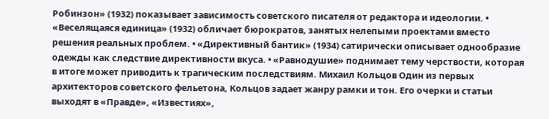Робинзон» (1932) показывает зависимость советского писателя от редактора и идеологии. • «Веселящаяся единица» (1932) обличает бюрократов, занятых нелепыми проектами вместо решения реальных проблем. • «Директивный бантик» (1934) сатирически описывает однообразие одежды как следствие директивности вкуса. • «Равнодушие» поднимает тему черствости, которая в итоге может приводить к трагическим последствиям. Михаил Кольцов Один из первых архитекторов советского фельетона, Кольцов задает жанру рамки и тон. Его очерки и статьи выходят в «Правде», «Известиях»,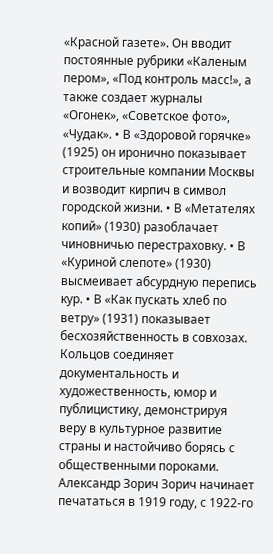«Красной газете». Он вводит постоянные рубрики «Каленым пером», «Под контроль масс!», а также создает журналы «Огонек», «Советское фото», «Чудак». • В «Здоровой горячке» (1925) он иронично показывает строительные компании Москвы и возводит кирпич в символ городской жизни. • В «Метателях копий» (1930) разоблачает чиновничью перестраховку. • В «Куриной слепоте» (1930) высмеивает абсурдную перепись кур. • В «Как пускать хлеб по ветру» (1931) показывает бесхозяйственность в совхозах. Кольцов соединяет документальность и художественность, юмор и публицистику, демонстрируя веру в культурное развитие страны и настойчиво борясь с общественными пороками. Александр Зорич Зорич начинает печататься в 1919 году, с 1922-го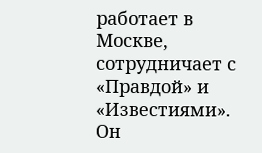работает в Москве, сотрудничает с «Правдой» и «Известиями». Он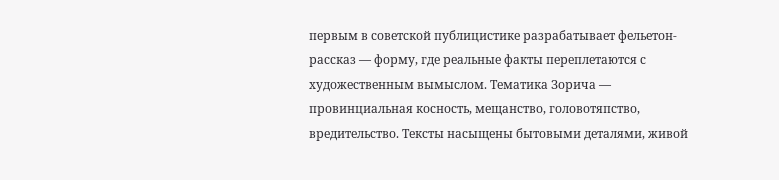первым в советской публицистике разрабатывает фельетон-рассказ — форму, где реальные факты переплетаются с художественным вымыслом. Тематика Зорича — провинциальная косность, мещанство, головотяпство, вредительство. Тексты насыщены бытовыми деталями, живой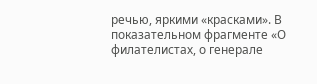речью, яркими «красками». В показательном фрагменте «О филателистах, о генерале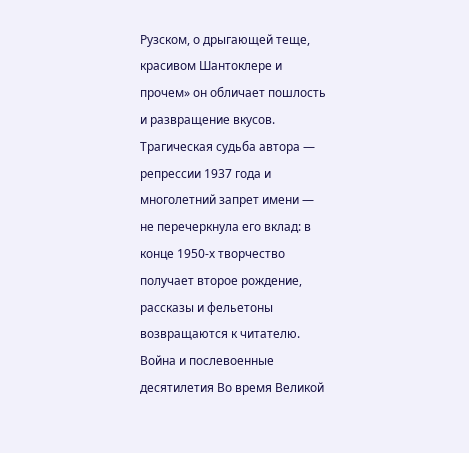Рузском, о дрыгающей теще, красивом Шантоклере и прочем» он обличает пошлость и развращение вкусов. Трагическая судьба автора — репрессии 1937 года и многолетний запрет имени — не перечеркнула его вклад: в конце 1950-х творчество получает второе рождение, рассказы и фельетоны возвращаются к читателю. Война и послевоенные десятилетия Во время Великой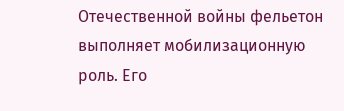Отечественной войны фельетон выполняет мобилизационную роль. Его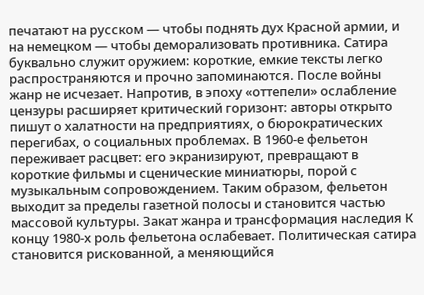печатают на русском — чтобы поднять дух Красной армии, и на немецком — чтобы деморализовать противника. Сатира буквально служит оружием: короткие, емкие тексты легко распространяются и прочно запоминаются. После войны жанр не исчезает. Напротив, в эпоху «оттепели» ослабление цензуры расширяет критический горизонт: авторы открыто пишут о халатности на предприятиях, о бюрократических перегибах, о социальных проблемах. В 1960-е фельетон переживает расцвет: его экранизируют, превращают в короткие фильмы и сценические миниатюры, порой с музыкальным сопровождением. Таким образом, фельетон выходит за пределы газетной полосы и становится частью массовой культуры. Закат жанра и трансформация наследия К концу 1980-х роль фельетона ослабевает. Политическая сатира становится рискованной, а меняющийся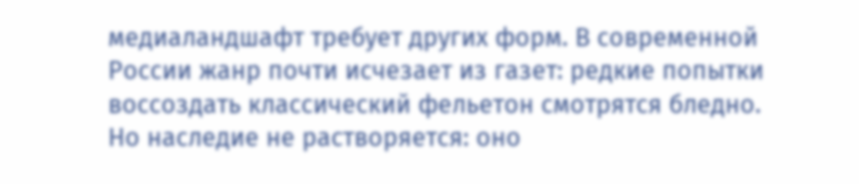медиаландшафт требует других форм. В современной России жанр почти исчезает из газет: редкие попытки воссоздать классический фельетон смотрятся бледно. Но наследие не растворяется: оно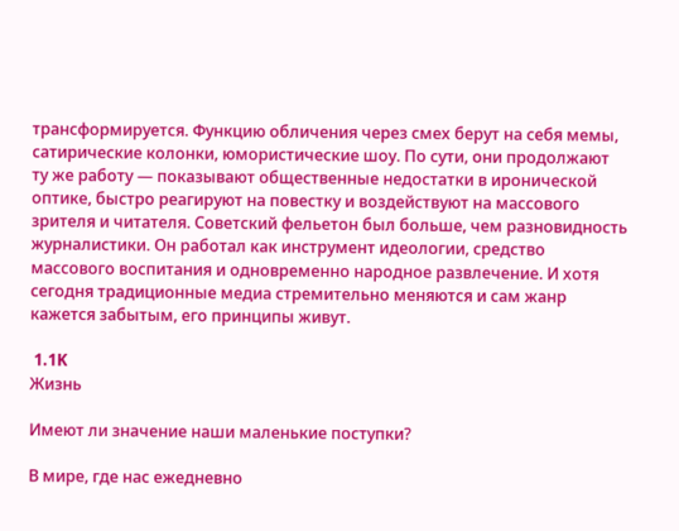трансформируется. Функцию обличения через смех берут на себя мемы, сатирические колонки, юмористические шоу. По сути, они продолжают ту же работу — показывают общественные недостатки в иронической оптике, быстро реагируют на повестку и воздействуют на массового зрителя и читателя. Советский фельетон был больше, чем разновидность журналистики. Он работал как инструмент идеологии, средство массового воспитания и одновременно народное развлечение. И хотя сегодня традиционные медиа стремительно меняются и сам жанр кажется забытым, его принципы живут.

 1.1K
Жизнь

Имеют ли значение наши маленькие поступки?

В мире, где нас ежедневно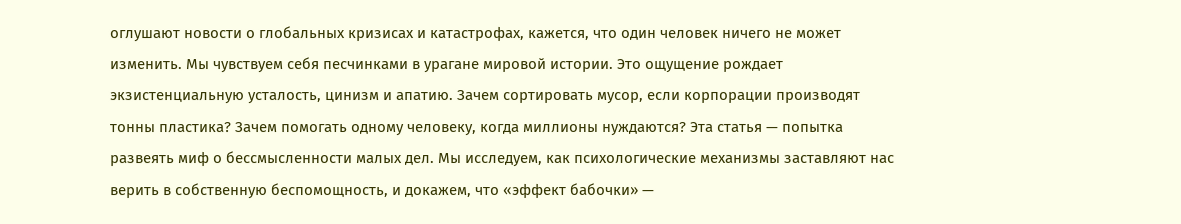оглушают новости о глобальных кризисах и катастрофах, кажется, что один человек ничего не может изменить. Мы чувствуем себя песчинками в урагане мировой истории. Это ощущение рождает экзистенциальную усталость, цинизм и апатию. Зачем сортировать мусор, если корпорации производят тонны пластика? Зачем помогать одному человеку, когда миллионы нуждаются? Эта статья — попытка развеять миф о бессмысленности малых дел. Мы исследуем, как психологические механизмы заставляют нас верить в собственную беспомощность, и докажем, что «эффект бабочки» —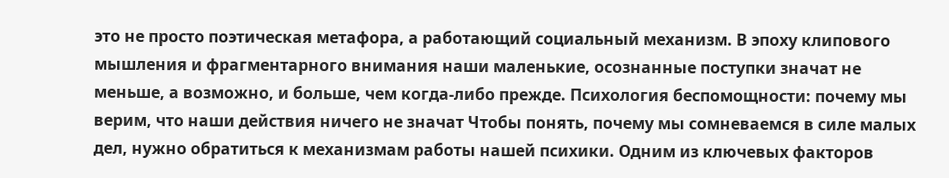это не просто поэтическая метафора, а работающий социальный механизм. В эпоху клипового мышления и фрагментарного внимания наши маленькие, осознанные поступки значат не меньше, а возможно, и больше, чем когда-либо прежде. Психология беспомощности: почему мы верим, что наши действия ничего не значат Чтобы понять, почему мы сомневаемся в силе малых дел, нужно обратиться к механизмам работы нашей психики. Одним из ключевых факторов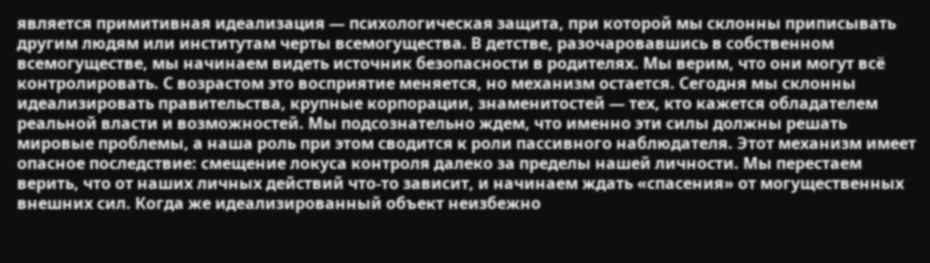является примитивная идеализация — психологическая защита, при которой мы склонны приписывать другим людям или институтам черты всемогущества. В детстве, разочаровавшись в собственном всемогуществе, мы начинаем видеть источник безопасности в родителях. Мы верим, что они могут всё контролировать. С возрастом это восприятие меняется, но механизм остается. Сегодня мы склонны идеализировать правительства, крупные корпорации, знаменитостей — тех, кто кажется обладателем реальной власти и возможностей. Мы подсознательно ждем, что именно эти силы должны решать мировые проблемы, а наша роль при этом сводится к роли пассивного наблюдателя. Этот механизм имеет опасное последствие: смещение локуса контроля далеко за пределы нашей личности. Мы перестаем верить, что от наших личных действий что-то зависит, и начинаем ждать «спасения» от могущественных внешних сил. Когда же идеализированный объект неизбежно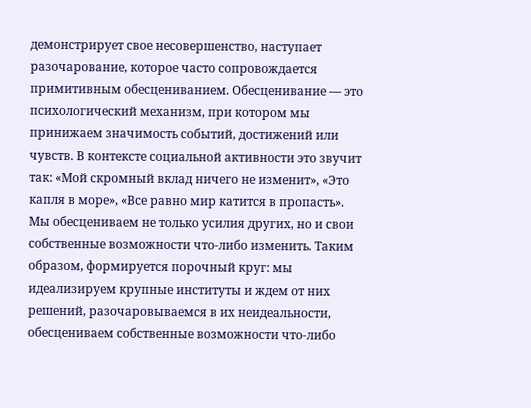демонстрирует свое несовершенство, наступает разочарование, которое часто сопровождается примитивным обесцениванием. Обесценивание — это психологический механизм, при котором мы принижаем значимость событий, достижений или чувств. В контексте социальной активности это звучит так: «Мой скромный вклад ничего не изменит», «Это капля в море», «Все равно мир катится в пропасть». Мы обесцениваем не только усилия других, но и свои собственные возможности что-либо изменить. Таким образом, формируется порочный круг: мы идеализируем крупные институты и ждем от них решений, разочаровываемся в их неидеальности, обесцениваем собственные возможности что-либо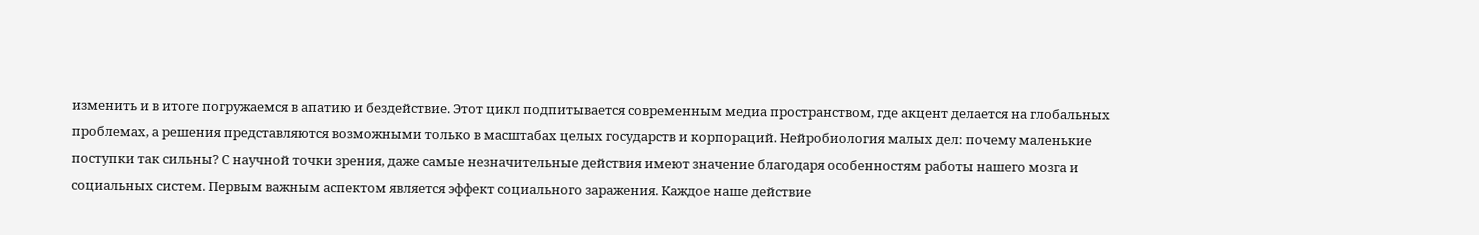изменить и в итоге погружаемся в апатию и бездействие. Этот цикл подпитывается современным медиа пространством, где акцент делается на глобальных проблемах, а решения представляются возможными только в масштабах целых государств и корпораций. Нейробиология малых дел: почему маленькие поступки так сильны? С научной точки зрения, даже самые незначительные действия имеют значение благодаря особенностям работы нашего мозга и социальных систем. Первым важным аспектом является эффект социального заражения. Каждое наше действие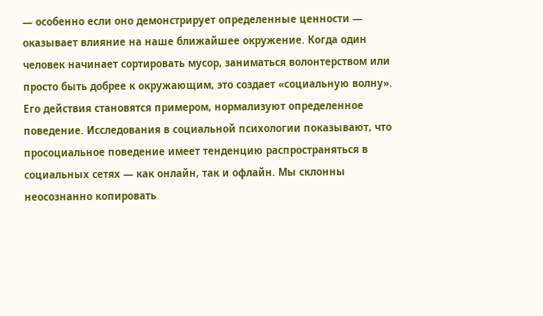— особенно если оно демонстрирует определенные ценности — оказывает влияние на наше ближайшее окружение. Когда один человек начинает сортировать мусор, заниматься волонтерством или просто быть добрее к окружающим, это создает «социальную волну». Его действия становятся примером, нормализуют определенное поведение. Исследования в социальной психологии показывают, что просоциальное поведение имеет тенденцию распространяться в социальных сетях — как онлайн, так и офлайн. Мы склонны неосознанно копировать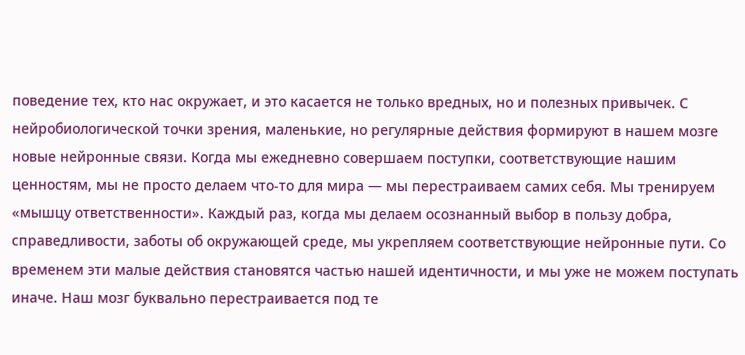поведение тех, кто нас окружает, и это касается не только вредных, но и полезных привычек. С нейробиологической точки зрения, маленькие, но регулярные действия формируют в нашем мозге новые нейронные связи. Когда мы ежедневно совершаем поступки, соответствующие нашим ценностям, мы не просто делаем что-то для мира — мы перестраиваем самих себя. Мы тренируем «мышцу ответственности». Каждый раз, когда мы делаем осознанный выбор в пользу добра, справедливости, заботы об окружающей среде, мы укрепляем соответствующие нейронные пути. Со временем эти малые действия становятся частью нашей идентичности, и мы уже не можем поступать иначе. Наш мозг буквально перестраивается под те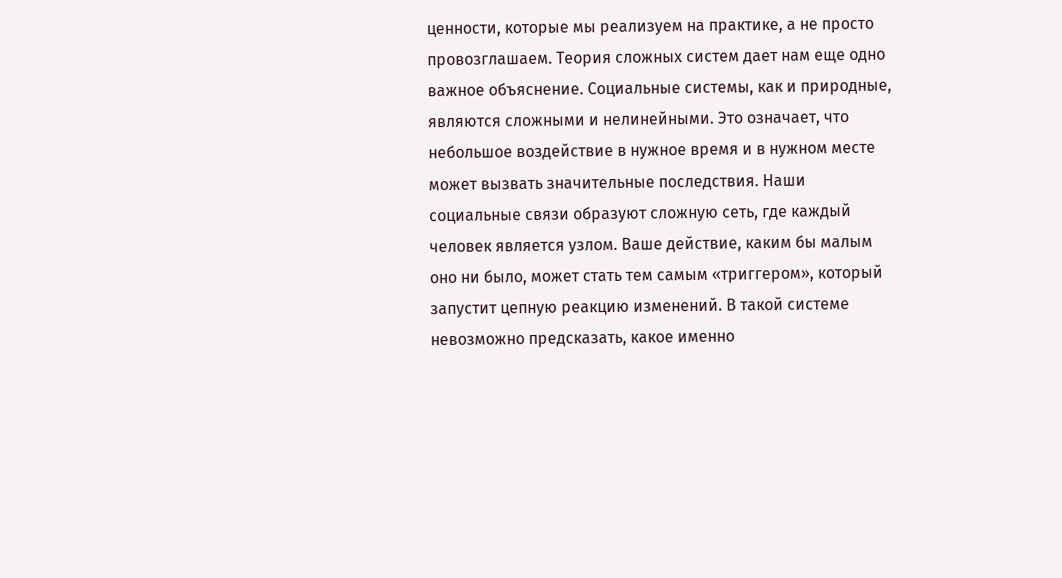ценности, которые мы реализуем на практике, а не просто провозглашаем. Теория сложных систем дает нам еще одно важное объяснение. Социальные системы, как и природные, являются сложными и нелинейными. Это означает, что небольшое воздействие в нужное время и в нужном месте может вызвать значительные последствия. Наши социальные связи образуют сложную сеть, где каждый человек является узлом. Ваше действие, каким бы малым оно ни было, может стать тем самым «триггером», который запустит цепную реакцию изменений. В такой системе невозможно предсказать, какое именно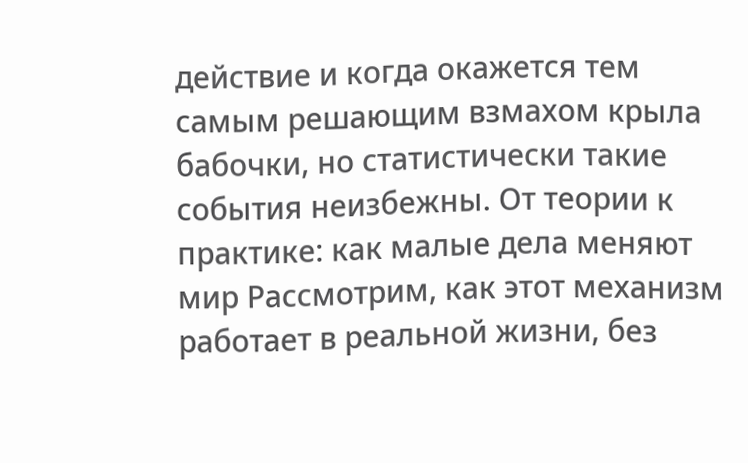действие и когда окажется тем самым решающим взмахом крыла бабочки, но статистически такие события неизбежны. От теории к практике: как малые дела меняют мир Рассмотрим, как этот механизм работает в реальной жизни, без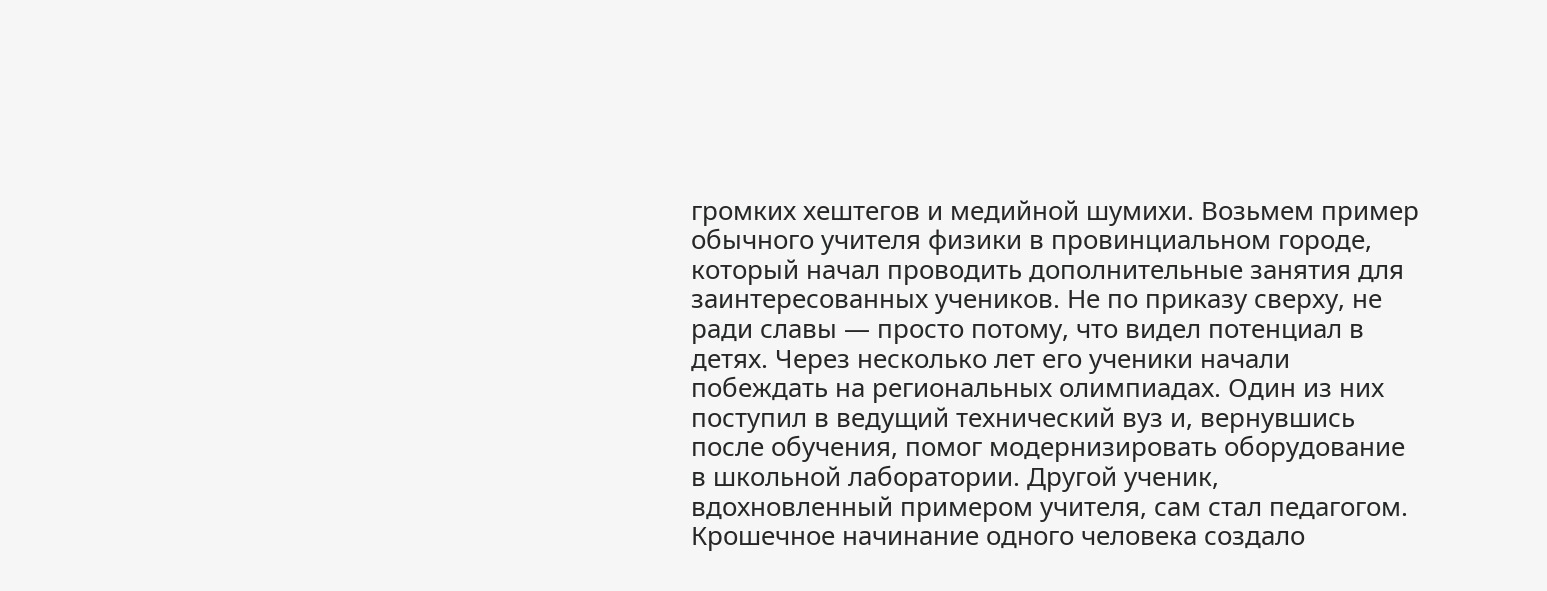громких хештегов и медийной шумихи. Возьмем пример обычного учителя физики в провинциальном городе, который начал проводить дополнительные занятия для заинтересованных учеников. Не по приказу сверху, не ради славы — просто потому, что видел потенциал в детях. Через несколько лет его ученики начали побеждать на региональных олимпиадах. Один из них поступил в ведущий технический вуз и, вернувшись после обучения, помог модернизировать оборудование в школьной лаборатории. Другой ученик, вдохновленный примером учителя, сам стал педагогом. Крошечное начинание одного человека создало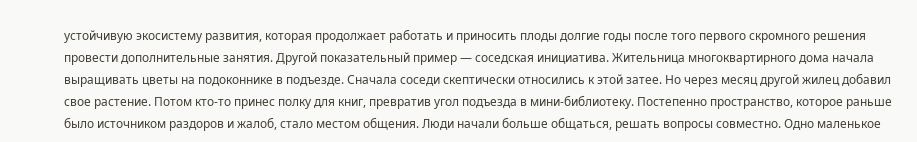устойчивую экосистему развития, которая продолжает работать и приносить плоды долгие годы после того первого скромного решения провести дополнительные занятия. Другой показательный пример — соседская инициатива. Жительница многоквартирного дома начала выращивать цветы на подоконнике в подъезде. Сначала соседи скептически относились к этой затее. Но через месяц другой жилец добавил свое растение. Потом кто-то принес полку для книг, превратив угол подъезда в мини-библиотеку. Постепенно пространство, которое раньше было источником раздоров и жалоб, стало местом общения. Люди начали больше общаться, решать вопросы совместно. Одно маленькое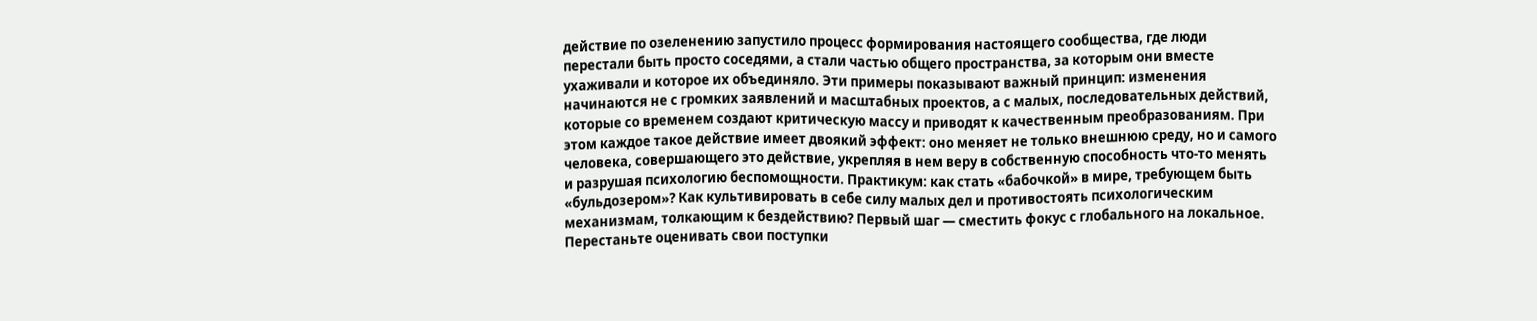действие по озеленению запустило процесс формирования настоящего сообщества, где люди перестали быть просто соседями, а стали частью общего пространства, за которым они вместе ухаживали и которое их объединяло. Эти примеры показывают важный принцип: изменения начинаются не с громких заявлений и масштабных проектов, а с малых, последовательных действий, которые со временем создают критическую массу и приводят к качественным преобразованиям. При этом каждое такое действие имеет двоякий эффект: оно меняет не только внешнюю среду, но и самого человека, совершающего это действие, укрепляя в нем веру в собственную способность что-то менять и разрушая психологию беспомощности. Практикум: как стать «бабочкой» в мире, требующем быть «бульдозером»? Как культивировать в себе силу малых дел и противостоять психологическим механизмам, толкающим к бездействию? Первый шаг — сместить фокус с глобального на локальное. Перестаньте оценивать свои поступки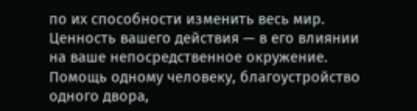по их способности изменить весь мир. Ценность вашего действия — в его влиянии на ваше непосредственное окружение. Помощь одному человеку, благоустройство одного двора,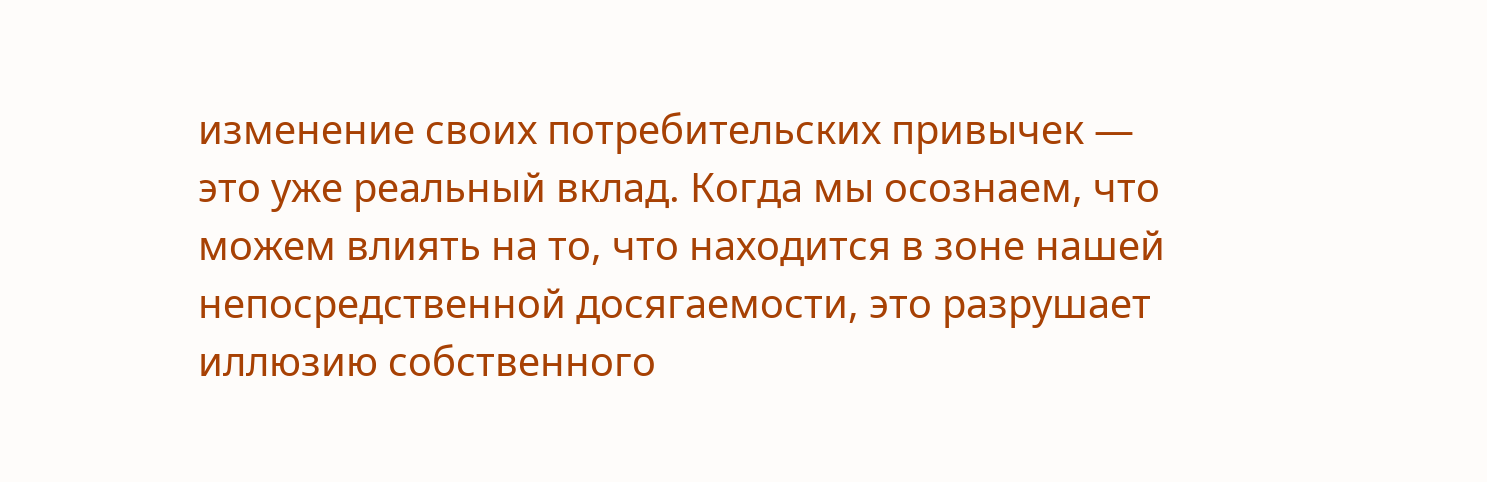изменение своих потребительских привычек — это уже реальный вклад. Когда мы осознаем, что можем влиять на то, что находится в зоне нашей непосредственной досягаемости, это разрушает иллюзию собственного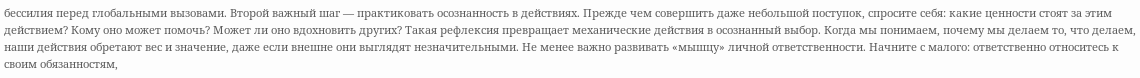бессилия перед глобальными вызовами. Второй важный шаг — практиковать осознанность в действиях. Прежде чем совершить даже небольшой поступок, спросите себя: какие ценности стоят за этим действием? Кому оно может помочь? Может ли оно вдохновить других? Такая рефлексия превращает механические действия в осознанный выбор. Когда мы понимаем, почему мы делаем то, что делаем, наши действия обретают вес и значение, даже если внешне они выглядят незначительными. Не менее важно развивать «мышцу» личной ответственности. Начните с малого: ответственно относитесь к своим обязанностям,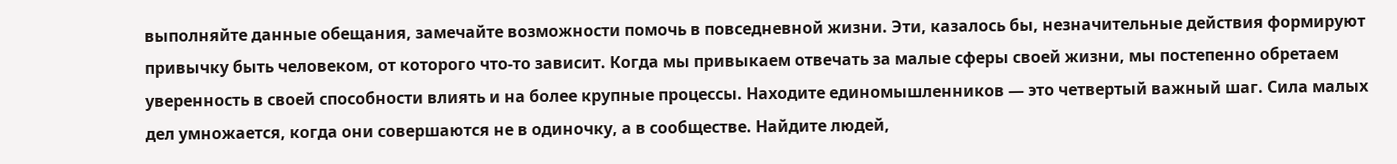выполняйте данные обещания, замечайте возможности помочь в повседневной жизни. Эти, казалось бы, незначительные действия формируют привычку быть человеком, от которого что-то зависит. Когда мы привыкаем отвечать за малые сферы своей жизни, мы постепенно обретаем уверенность в своей способности влиять и на более крупные процессы. Находите единомышленников — это четвертый важный шаг. Сила малых дел умножается, когда они совершаются не в одиночку, а в сообществе. Найдите людей,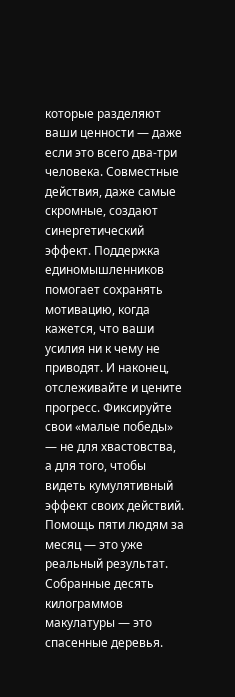которые разделяют ваши ценности — даже если это всего два-три человека. Совместные действия, даже самые скромные, создают синергетический эффект. Поддержка единомышленников помогает сохранять мотивацию, когда кажется, что ваши усилия ни к чему не приводят. И наконец, отслеживайте и цените прогресс. Фиксируйте свои «малые победы» — не для хвастовства, а для того, чтобы видеть кумулятивный эффект своих действий. Помощь пяти людям за месяц — это уже реальный результат. Собранные десять килограммов макулатуры — это спасенные деревья.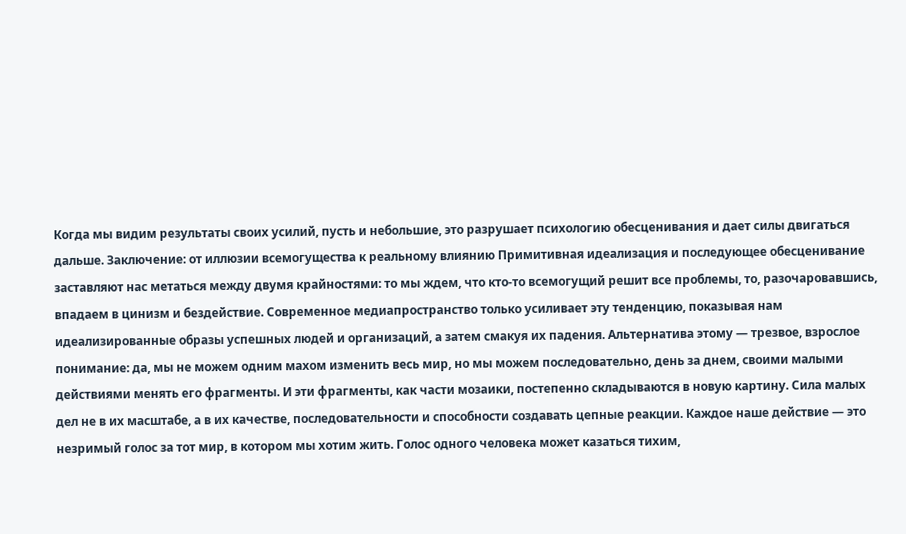Когда мы видим результаты своих усилий, пусть и небольшие, это разрушает психологию обесценивания и дает силы двигаться дальше. Заключение: от иллюзии всемогущества к реальному влиянию Примитивная идеализация и последующее обесценивание заставляют нас метаться между двумя крайностями: то мы ждем, что кто-то всемогущий решит все проблемы, то, разочаровавшись, впадаем в цинизм и бездействие. Современное медиапространство только усиливает эту тенденцию, показывая нам идеализированные образы успешных людей и организаций, а затем смакуя их падения. Альтернатива этому — трезвое, взрослое понимание: да, мы не можем одним махом изменить весь мир, но мы можем последовательно, день за днем, своими малыми действиями менять его фрагменты. И эти фрагменты, как части мозаики, постепенно складываются в новую картину. Сила малых дел не в их масштабе, а в их качестве, последовательности и способности создавать цепные реакции. Каждое наше действие — это незримый голос за тот мир, в котором мы хотим жить. Голос одного человека может казаться тихим,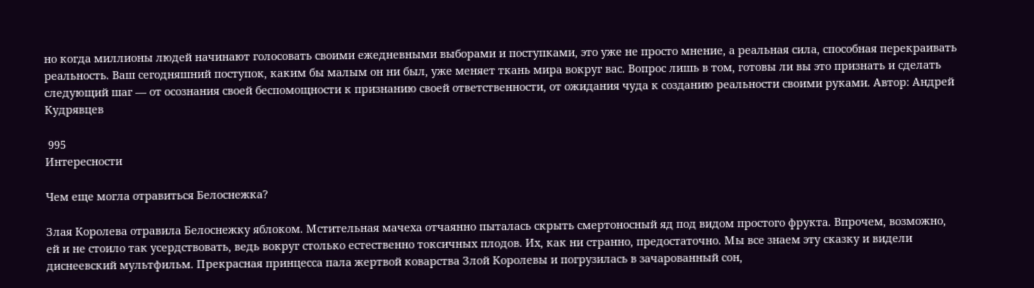но когда миллионы людей начинают голосовать своими ежедневными выборами и поступками, это уже не просто мнение, а реальная сила, способная перекраивать реальность. Ваш сегодняшний поступок, каким бы малым он ни был, уже меняет ткань мира вокруг вас. Вопрос лишь в том, готовы ли вы это признать и сделать следующий шаг — от осознания своей беспомощности к признанию своей ответственности, от ожидания чуда к созданию реальности своими руками. Автор: Андрей Кудрявцев

 995
Интересности

Чем еще могла отравиться Белоснежка?

Злая Королева отравила Белоснежку яблоком. Мстительная мачеха отчаянно пыталась скрыть смертоносный яд под видом простого фрукта. Впрочем, возможно, ей и не стоило так усердствовать, ведь вокруг столько естественно токсичных плодов. Их, как ни странно, предостаточно. Мы все знаем эту сказку и видели диснеевский мультфильм. Прекрасная принцесса пала жертвой коварства Злой Королевы и погрузилась в зачарованный сон,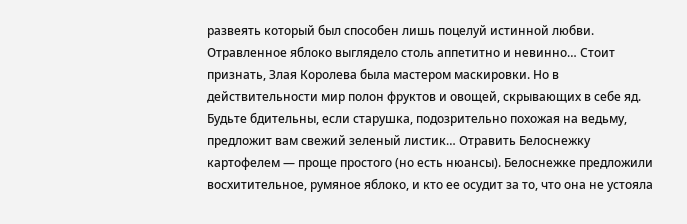развеять который был способен лишь поцелуй истинной любви. Отравленное яблоко выглядело столь аппетитно и невинно… Стоит признать, Злая Королева была мастером маскировки. Но в действительности мир полон фруктов и овощей, скрывающих в себе яд. Будьте бдительны, если старушка, подозрительно похожая на ведьму, предложит вам свежий зеленый листик… Отравить Белоснежку картофелем — проще простого (но есть нюансы). Белоснежке предложили восхитительное, румяное яблоко, и кто ее осудит за то, что она не устояла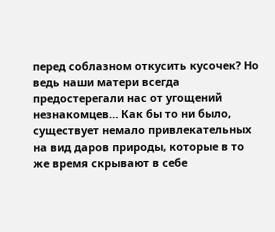перед соблазном откусить кусочек? Но ведь наши матери всегда предостерегали нас от угощений незнакомцев… Как бы то ни было, существует немало привлекательных на вид даров природы, которые в то же время скрывают в себе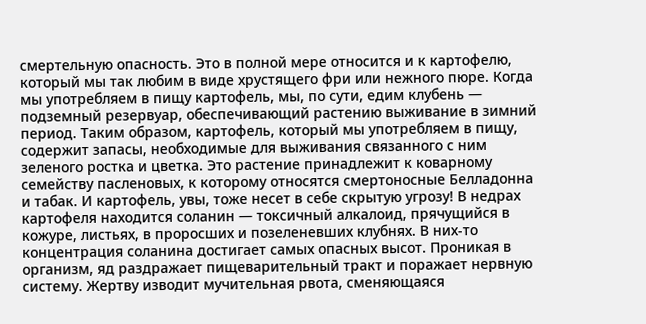смертельную опасность. Это в полной мере относится и к картофелю, который мы так любим в виде хрустящего фри или нежного пюре. Когда мы употребляем в пищу картофель, мы, по сути, едим клубень — подземный резервуар, обеспечивающий растению выживание в зимний период. Таким образом, картофель, который мы употребляем в пищу, содержит запасы, необходимые для выживания связанного с ним зеленого ростка и цветка. Это растение принадлежит к коварному семейству пасленовых, к которому относятся смертоносные Белладонна и табак. И картофель, увы, тоже несет в себе скрытую угрозу! В недрах картофеля находится соланин — токсичный алкалоид, прячущийся в кожуре, листьях, в проросших и позеленевших клубнях. В них-то концентрация соланина достигает самых опасных высот. Проникая в организм, яд раздражает пищеварительный тракт и поражает нервную систему. Жертву изводит мучительная рвота, сменяющаяся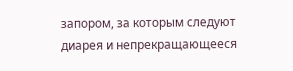запором, за которым следуют диарея и непрекращающееся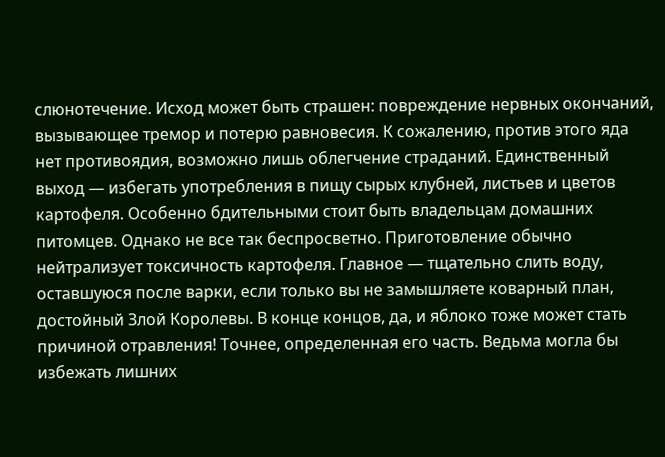слюнотечение. Исход может быть страшен: повреждение нервных окончаний, вызывающее тремор и потерю равновесия. К сожалению, против этого яда нет противоядия, возможно лишь облегчение страданий. Единственный выход — избегать употребления в пищу сырых клубней, листьев и цветов картофеля. Особенно бдительными стоит быть владельцам домашних питомцев. Однако не все так беспросветно. Приготовление обычно нейтрализует токсичность картофеля. Главное — тщательно слить воду, оставшуюся после варки, если только вы не замышляете коварный план, достойный Злой Королевы. В конце концов, да, и яблоко тоже может стать причиной отравления! Точнее, определенная его часть. Ведьма могла бы избежать лишних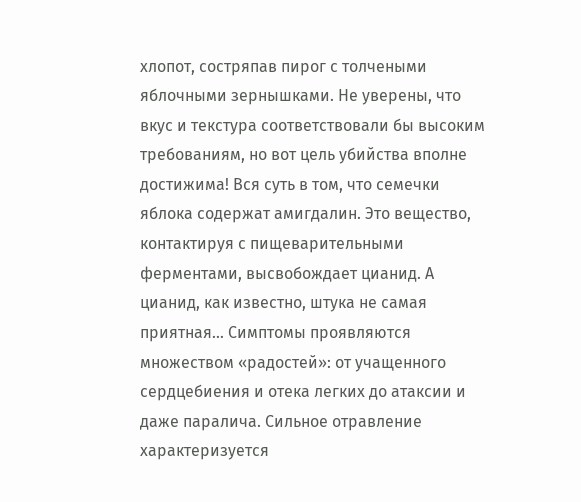хлопот, состряпав пирог с толчеными яблочными зернышками. Не уверены, что вкус и текстура соответствовали бы высоким требованиям, но вот цель убийства вполне достижима! Вся суть в том, что семечки яблока содержат амигдалин. Это вещество, контактируя с пищеварительными ферментами, высвобождает цианид. А цианид, как известно, штука не самая приятная… Симптомы проявляются множеством «радостей»: от учащенного сердцебиения и отека легких до атаксии и даже паралича. Сильное отравление характеризуется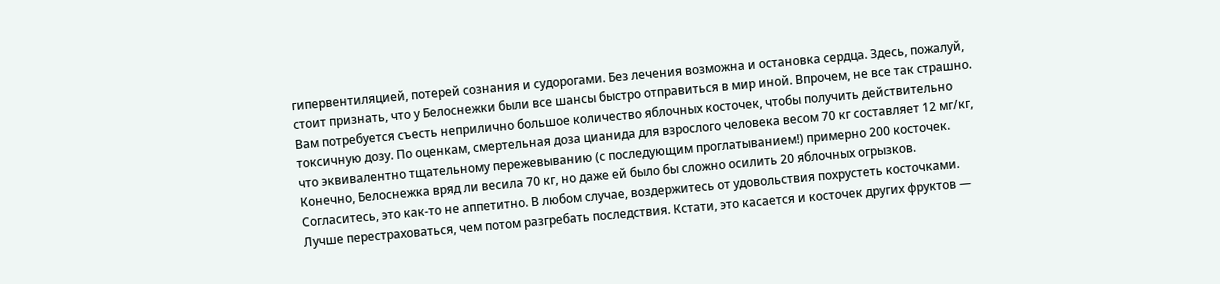гипервентиляцией, потерей сознания и судорогами. Без лечения возможна и остановка сердца. Здесь, пожалуй, стоит признать, что у Белоснежки были все шансы быстро отправиться в мир иной. Впрочем, не все так страшно. Вам потребуется съесть неприлично большое количество яблочных косточек, чтобы получить действительно токсичную дозу. По оценкам, смертельная доза цианида для взрослого человека весом 70 кг составляет 12 мг/кг, что эквивалентно тщательному пережевыванию (с последующим проглатыванием!) примерно 200 косточек. Конечно, Белоснежка вряд ли весила 70 кг, но даже ей было бы сложно осилить 20 яблочных огрызков. Согласитесь, это как-то не аппетитно. В любом случае, воздержитесь от удовольствия похрустеть косточками. Лучше перестраховаться, чем потом разгребать последствия. Кстати, это касается и косточек других фруктов —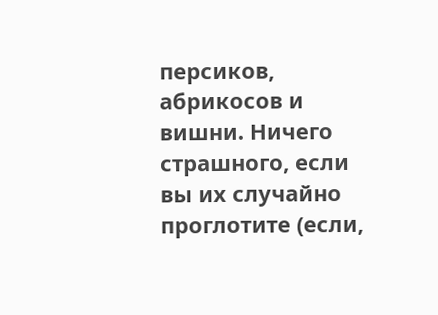персиков, абрикосов и вишни. Ничего страшного, если вы их случайно проглотите (если,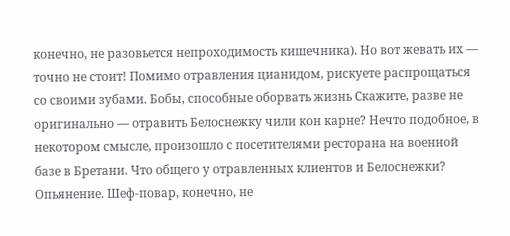конечно, не разовьется непроходимость кишечника). Но вот жевать их — точно не стоит! Помимо отравления цианидом, рискуете распрощаться со своими зубами. Бобы, способные оборвать жизнь Скажите, разве не оригинально — отравить Белоснежку чили кон карне? Нечто подобное, в некотором смысле, произошло с посетителями ресторана на военной базе в Бретани. Что общего у отравленных клиентов и Белоснежки? Опьянение. Шеф-повар, конечно, не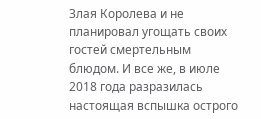Злая Королева и не планировал угощать своих гостей смертельным блюдом. И все же, в июле 2018 года разразилась настоящая вспышка острого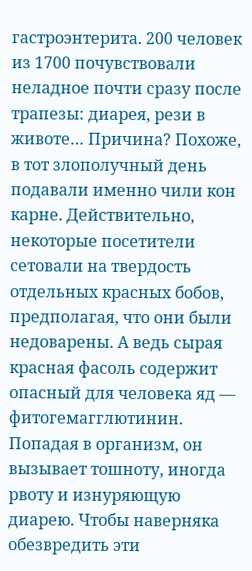гастроэнтерита. 200 человек из 1700 почувствовали неладное почти сразу после трапезы: диарея, рези в животе… Причина? Похоже, в тот злополучный день подавали именно чили кон карне. Действительно, некоторые посетители сетовали на твердость отдельных красных бобов, предполагая, что они были недоварены. А ведь сырая красная фасоль содержит опасный для человека яд — фитогемагглютинин. Попадая в организм, он вызывает тошноту, иногда рвоту и изнуряющую диарею. Чтобы наверняка обезвредить эти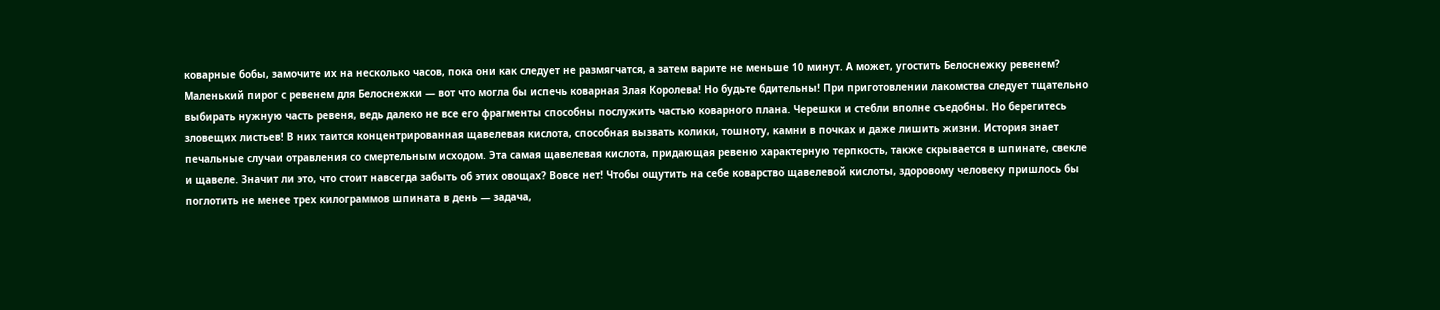коварные бобы, замочите их на несколько часов, пока они как следует не размягчатся, а затем варите не меньше 10 минут. А может, угостить Белоснежку ревенем? Маленький пирог с ревенем для Белоснежки — вот что могла бы испечь коварная Злая Королева! Но будьте бдительны! При приготовлении лакомства следует тщательно выбирать нужную часть ревеня, ведь далеко не все его фрагменты способны послужить частью коварного плана. Черешки и стебли вполне съедобны. Но берегитесь зловещих листьев! В них таится концентрированная щавелевая кислота, способная вызвать колики, тошноту, камни в почках и даже лишить жизни. История знает печальные случаи отравления со смертельным исходом. Эта самая щавелевая кислота, придающая ревеню характерную терпкость, также скрывается в шпинате, свекле и щавеле. Значит ли это, что стоит навсегда забыть об этих овощах? Вовсе нет! Чтобы ощутить на себе коварство щавелевой кислоты, здоровому человеку пришлось бы поглотить не менее трех килограммов шпината в день — задача,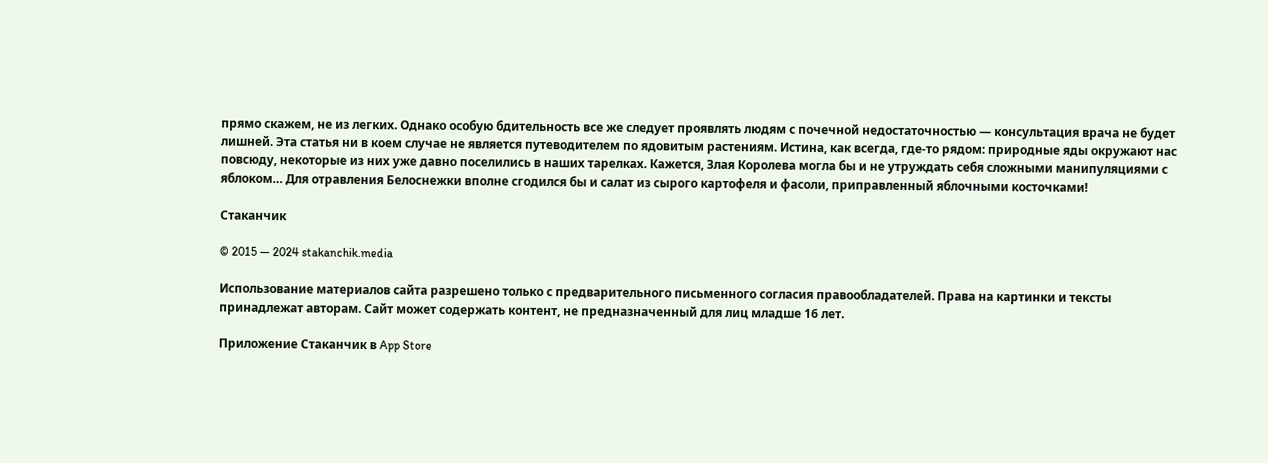прямо скажем, не из легких. Однако особую бдительность все же следует проявлять людям с почечной недостаточностью — консультация врача не будет лишней. Эта статья ни в коем случае не является путеводителем по ядовитым растениям. Истина, как всегда, где-то рядом: природные яды окружают нас повсюду, некоторые из них уже давно поселились в наших тарелках. Кажется, Злая Королева могла бы и не утруждать себя сложными манипуляциями с яблоком… Для отравления Белоснежки вполне сгодился бы и салат из сырого картофеля и фасоли, приправленный яблочными косточками!

Стаканчик

© 2015 — 2024 stakanchik.media

Использование материалов сайта разрешено только с предварительного письменного согласия правообладателей. Права на картинки и тексты принадлежат авторам. Сайт может содержать контент, не предназначенный для лиц младше 16 лет.

Приложение Стаканчик в App Store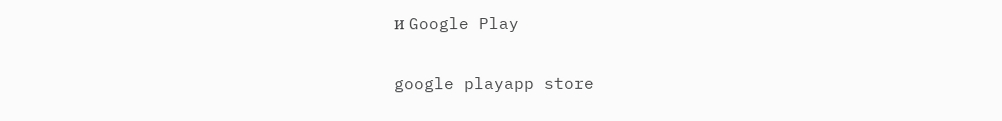и Google Play

google playapp store